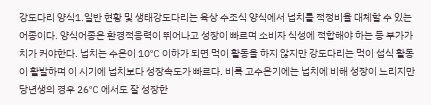강도다리 양식1.일반 현황 및 생태강도다리는 육상 수조식 양식에서 넙치를 적정비율 대체할 수 있는 어종이다. 양식어종은 환경적응력이 뛰어나고 성장이 빠르며 소비자 식성에 적합해야 하는 등 부가가치가 커야한다. 넙치는 수온이 10℃ 이하가 되면 먹이 활동을 하지 않지만 강도다리는 먹이 섭식 활동이 활발하며 이 시기에 넙치보다 성장속도가 빠르다. 비록 고수온기에는 넙치에 비해 성장이 느리지만 당년생의 경우 26℃ 에서도 잘 성장한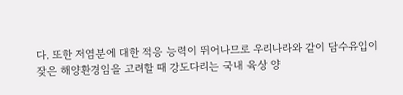다. 또한 저염분에 대한 적응 능력이 뛰어나므로 우리나라와 같이 담수유입이 잦은 해양환경임을 고려할 때 강도다리는 국내 육상 양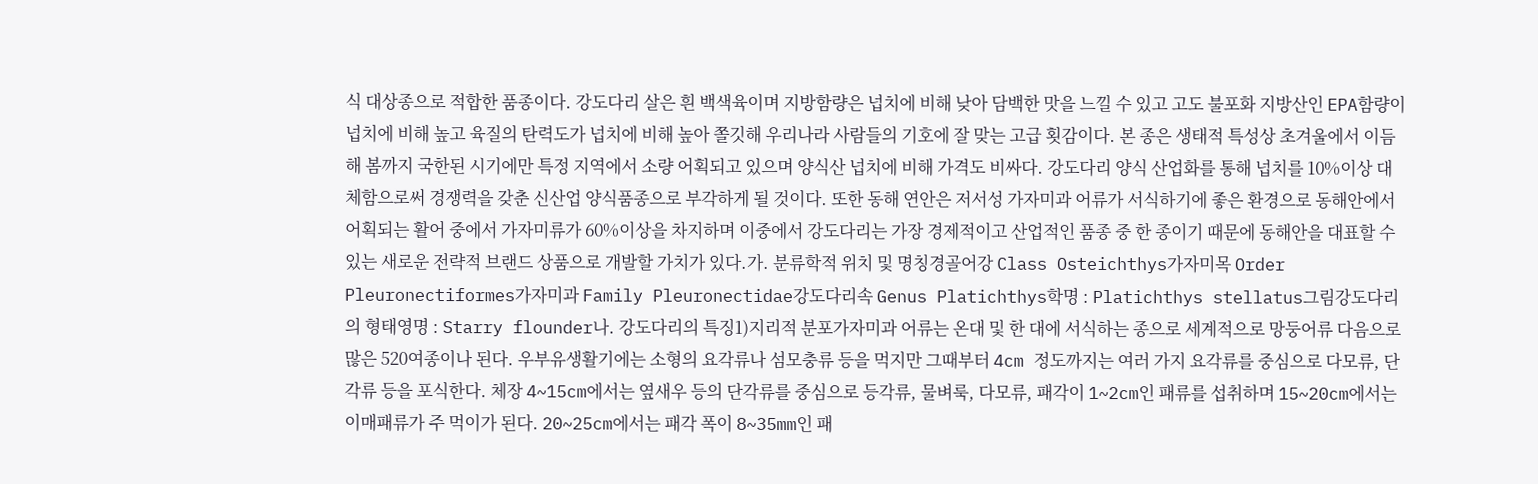식 대상종으로 적합한 품종이다. 강도다리 살은 흰 백색육이며 지방함량은 넙치에 비해 낮아 담백한 맛을 느낄 수 있고 고도 불포화 지방산인 EPA함량이 넙치에 비해 높고 육질의 탄력도가 넙치에 비해 높아 쫄깃해 우리나라 사람들의 기호에 잘 맞는 고급 횟감이다. 본 종은 생태적 특성상 초겨울에서 이듬해 봄까지 국한된 시기에만 특정 지역에서 소량 어획되고 있으며 양식산 넙치에 비해 가격도 비싸다. 강도다리 양식 산업화를 통해 넙치를 10%이상 대체함으로써 경쟁력을 갖춘 신산업 양식품종으로 부각하게 될 것이다. 또한 동해 연안은 저서성 가자미과 어류가 서식하기에 좋은 환경으로 동해안에서 어획되는 활어 중에서 가자미류가 60%이상을 차지하며 이중에서 강도다리는 가장 경제적이고 산업적인 품종 중 한 종이기 때문에 동해안을 대표할 수 있는 새로운 전략적 브랜드 상품으로 개발할 가치가 있다.가. 분류학적 위치 및 명칭경골어강 Class Osteichthys가자미목 Order Pleuronectiformes가자미과 Family Pleuronectidae강도다리속 Genus Platichthys학명 : Platichthys stellatus그림강도다리의 형태영명 : Starry flounder나. 강도다리의 특징1)지리적 분포가자미과 어류는 온대 및 한 대에 서식하는 종으로 세계적으로 망둥어류 다음으로 많은 520여종이나 된다. 우부유생활기에는 소형의 요각류나 섬모충류 등을 먹지만 그때부터 4cm 정도까지는 여러 가지 요각류를 중심으로 다모류, 단각류 등을 포식한다. 체장 4~15cm에서는 옆새우 등의 단각류를 중심으로 등각류, 물벼룩, 다모류, 패각이 1~2cm인 패류를 섭취하며 15~20cm에서는 이매패류가 주 먹이가 된다. 20~25cm에서는 패각 폭이 8~35mm인 패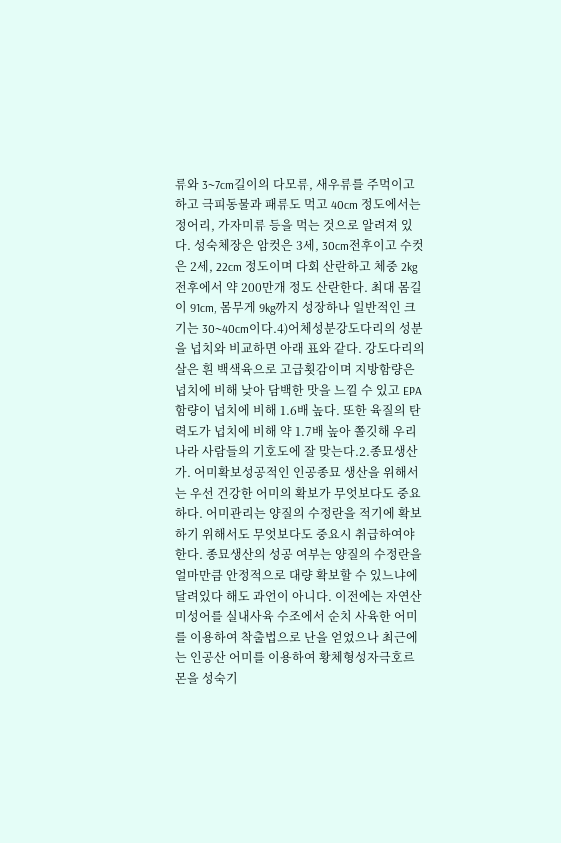류와 3~7cm길이의 다모류, 새우류를 주먹이고 하고 극피동물과 패류도 먹고 40cm 정도에서는 정어리, 가자미류 등을 먹는 것으로 알려져 있다. 성숙체장은 암컷은 3세, 30cm전후이고 수컷은 2세, 22cm 정도이며 다회 산란하고 체중 2kg 전후에서 약 200만개 정도 산란한다. 최대 몸길이 91cm, 몸무게 9kg까지 성장하나 일반적인 크기는 30~40cm이다.4)어체성분강도다리의 성분을 넙치와 비교하면 아래 표와 같다. 강도다리의 살은 흰 백색육으로 고급횟감이며 지방함량은 넙치에 비해 낮아 담백한 맛을 느낄 수 있고 EPA함량이 넙치에 비해 1.6배 높다. 또한 육질의 탄력도가 넙치에 비해 약 1.7배 높아 쫄깃해 우리나라 사람들의 기호도에 잘 맞는다.2.종묘생산가. 어미확보성공적인 인공종묘 생산을 위해서는 우선 건강한 어미의 확보가 무엇보다도 중요하다. 어미관리는 양질의 수정란을 적기에 확보하기 위해서도 무엇보다도 중요시 취급하여야 한다. 종묘생산의 성공 여부는 양질의 수정란을 얼마만큼 안정적으로 대량 확보할 수 있느냐에 달려있다 해도 과언이 아니다. 이전에는 자연산 미성어를 실내사육 수조에서 순치 사육한 어미를 이용하여 착출법으로 난을 얻었으나 최근에는 인공산 어미를 이용하여 황체형성자극호르몬을 성숙기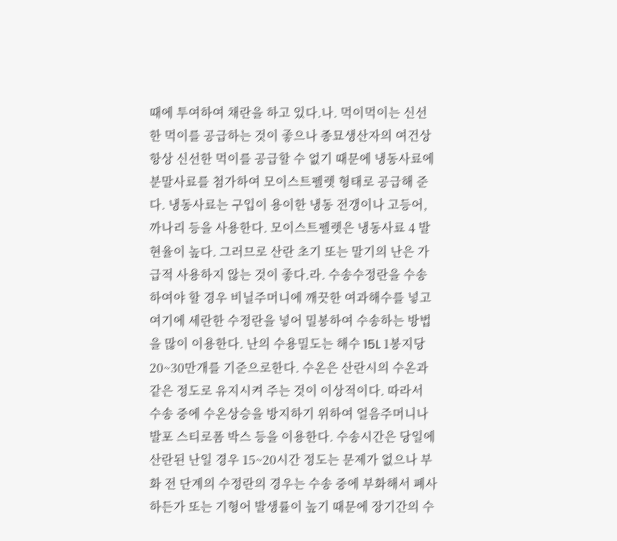때에 투여하여 채란을 하고 있다.나. 먹이먹이는 신선한 먹이를 공급하는 것이 좋으나 종묘생산자의 여건상 항상 신선한 먹이를 공급할 수 없기 때문에 냉동사료에 분말사료를 첨가하여 모이스트펠렛 형태로 공급해 준다. 냉동사료는 구입이 용이한 냉동 전갱이나 고등어, 까나리 등을 사용한다. 모이스트펠렛은 냉동사료 4 발현율이 높다. 그러므로 산란 초기 또는 말기의 난은 가급적 사용하지 않는 것이 좋다.라. 수송수정란을 수송하여야 할 경우 비닐주머니에 깨끗한 여과해수를 넣고 여기에 세란한 수정란을 넣어 밀봉하여 수송하는 방법을 많이 이용한다. 난의 수용밀도는 해수 15L 1봉지당 20~30만개를 기준으로한다. 수온은 산란시의 수온과 같은 정도로 유지시켜 주는 것이 이상적이다. 따라서 수송 중에 수온상승을 방지하기 위하여 얼음주머니나 발포 스티로폼 박스 등을 이용한다. 수송시간은 당일에 산란된 난일 경우 15~20시간 정도는 문제가 없으나 부화 전 단계의 수정란의 경우는 수송 중에 부화해서 폐사하든가 또는 기형어 발생률이 높기 때문에 장기간의 수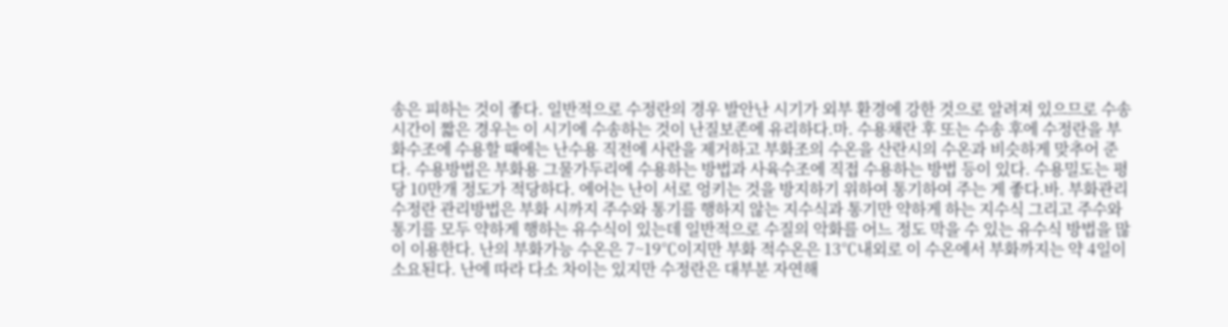송은 피하는 것이 좋다. 일반적으로 수정란의 경우 발안난 시기가 외부 환경에 강한 것으로 알려져 있으므로 수송시간이 짧은 경우는 이 시기에 수송하는 것이 난질보존에 유리하다.마. 수용채란 후 또는 수송 후에 수정란을 부화수조에 수용할 때에는 난수용 직전에 사란을 제거하고 부화조의 수온을 산란시의 수온과 비슷하게 맞추어 준다. 수용방법은 부화용 그물가두리에 수용하는 방법과 사육수조에 직접 수용하는 방법 등이 있다. 수용밀도는 평당 10만개 정도가 적당하다. 에어는 난이 서로 엉키는 것을 방지하기 위하여 통기하여 주는 게 좋다.바. 부화관리수정란 관리방법은 부화 시까지 주수와 통기를 행하지 않는 지수식과 통기만 약하게 하는 지수식 그리고 주수와 통기를 모두 약하게 행하는 유수식이 있는데 일반적으로 수질의 악화를 어느 정도 막을 수 있는 유수식 방법을 많이 이용한다. 난의 부화가능 수온은 7~19℃이지만 부화 적수온은 13℃내외로 이 수온에서 부화까지는 약 4일이 소요된다. 난에 따라 다소 차이는 있지만 수정란은 대부분 자연해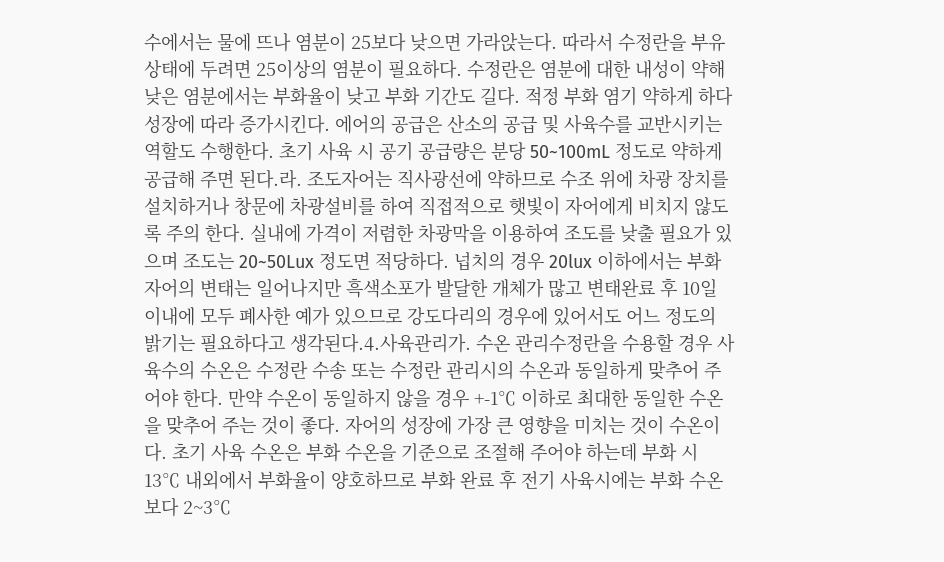수에서는 물에 뜨나 염분이 25보다 낮으면 가라앉는다. 따라서 수정란을 부유 상태에 두려면 25이상의 염분이 필요하다. 수정란은 염분에 대한 내성이 약해 낮은 염분에서는 부화율이 낮고 부화 기간도 길다. 적정 부화 염기 약하게 하다 성장에 따라 증가시킨다. 에어의 공급은 산소의 공급 및 사육수를 교반시키는 역할도 수행한다. 초기 사육 시 공기 공급량은 분당 50~100mL 정도로 약하게 공급해 주면 된다.라. 조도자어는 직사광선에 약하므로 수조 위에 차광 장치를 설치하거나 창문에 차광설비를 하여 직접적으로 햇빛이 자어에게 비치지 않도록 주의 한다. 실내에 가격이 저렴한 차광막을 이용하여 조도를 낮출 필요가 있으며 조도는 20~50Lux 정도면 적당하다. 넙치의 경우 20lux 이하에서는 부화자어의 변태는 일어나지만 흑색소포가 발달한 개체가 많고 변태완료 후 10일 이내에 모두 폐사한 예가 있으므로 강도다리의 경우에 있어서도 어느 정도의 밝기는 필요하다고 생각된다.4.사육관리가. 수온 관리수정란을 수용할 경우 사육수의 수온은 수정란 수송 또는 수정란 관리시의 수온과 동일하게 맞추어 주어야 한다. 만약 수온이 동일하지 않을 경우 +-1℃ 이하로 최대한 동일한 수온을 맞추어 주는 것이 좋다. 자어의 성장에 가장 큰 영향을 미치는 것이 수온이다. 초기 사육 수온은 부화 수온을 기준으로 조절해 주어야 하는데 부화 시 13℃ 내외에서 부화율이 양호하므로 부화 완료 후 전기 사육시에는 부화 수온보다 2~3℃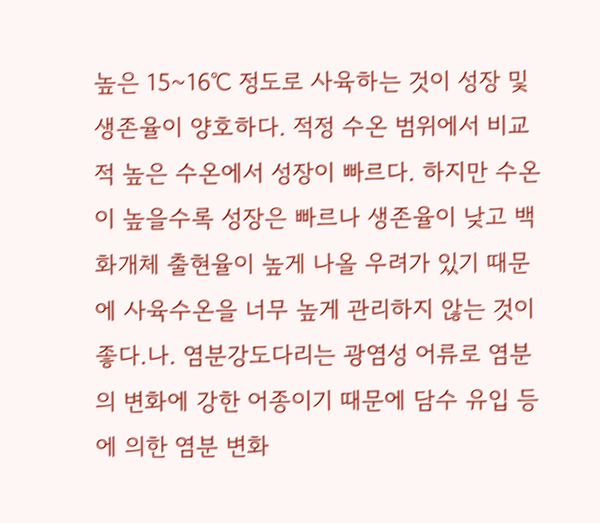높은 15~16℃ 정도로 사육하는 것이 성장 및 생존율이 양호하다. 적정 수온 범위에서 비교적 높은 수온에서 성장이 빠르다. 하지만 수온이 높을수록 성장은 빠르나 생존율이 낮고 백화개체 출현율이 높게 나올 우려가 있기 때문에 사육수온을 너무 높게 관리하지 않는 것이 좋다.나. 염분강도다리는 광염성 어류로 염분의 변화에 강한 어종이기 때문에 담수 유입 등에 의한 염분 변화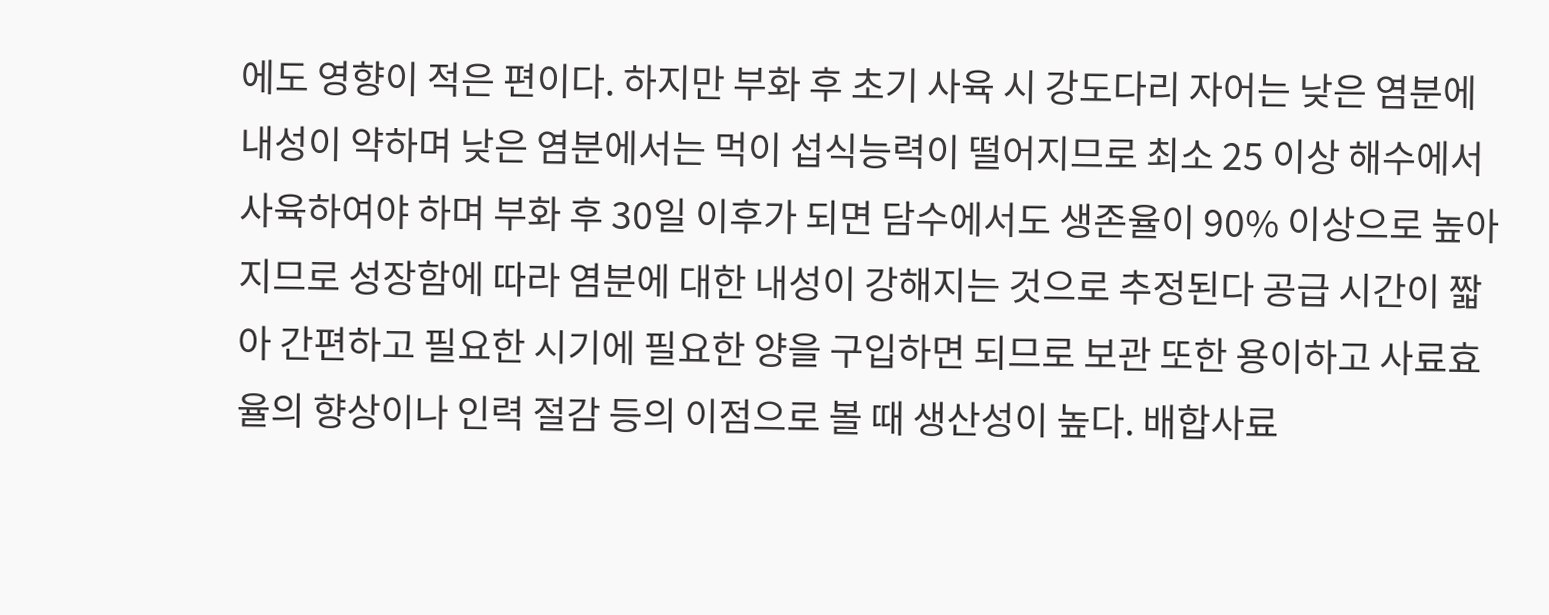에도 영향이 적은 편이다. 하지만 부화 후 초기 사육 시 강도다리 자어는 낮은 염분에 내성이 약하며 낮은 염분에서는 먹이 섭식능력이 떨어지므로 최소 25 이상 해수에서 사육하여야 하며 부화 후 30일 이후가 되면 담수에서도 생존율이 90% 이상으로 높아지므로 성장함에 따라 염분에 대한 내성이 강해지는 것으로 추정된다 공급 시간이 짧아 간편하고 필요한 시기에 필요한 양을 구입하면 되므로 보관 또한 용이하고 사료효율의 향상이나 인력 절감 등의 이점으로 볼 때 생산성이 높다. 배합사료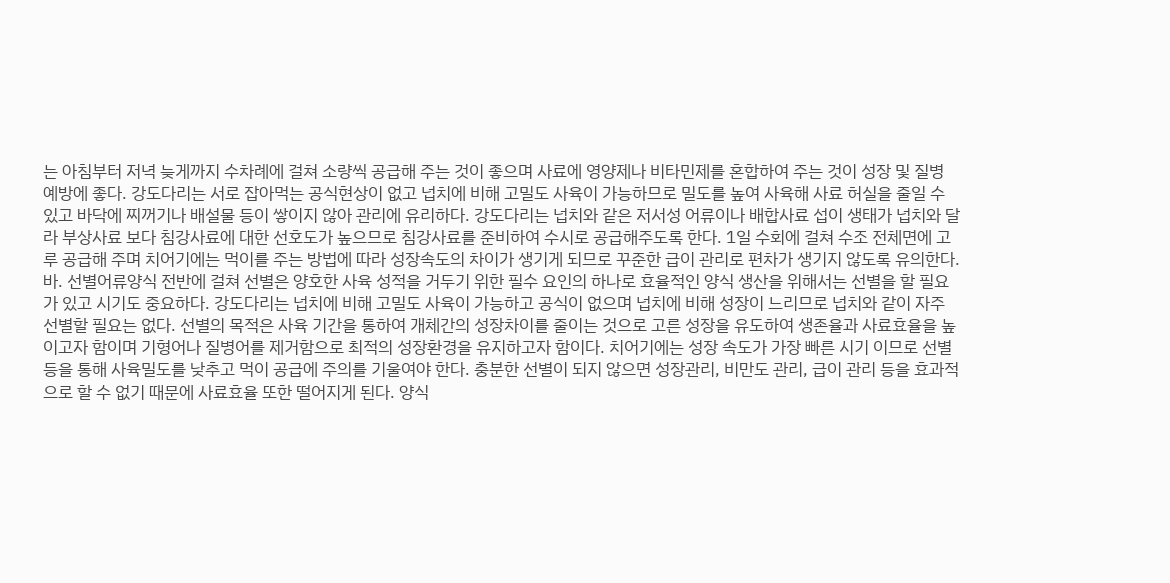는 아침부터 저녁 늦게까지 수차례에 걸쳐 소량씩 공급해 주는 것이 좋으며 사료에 영양제나 비타민제를 혼합하여 주는 것이 성장 및 질병 예방에 좋다. 강도다리는 서로 잡아먹는 공식현상이 없고 넙치에 비해 고밀도 사육이 가능하므로 밀도를 높여 사육해 사료 허실을 줄일 수 있고 바닥에 찌꺼기나 배설물 등이 쌓이지 않아 관리에 유리하다. 강도다리는 넙치와 같은 저서성 어류이나 배합사료 섭이 생태가 넙치와 달라 부상사료 보다 침강사료에 대한 선호도가 높으므로 침강사료를 준비하여 수시로 공급해주도록 한다. 1일 수회에 걸쳐 수조 전체면에 고루 공급해 주며 치어기에는 먹이를 주는 방법에 따라 성장속도의 차이가 생기게 되므로 꾸준한 급이 관리로 편차가 생기지 않도록 유의한다.바. 선별어류양식 전반에 걸쳐 선별은 양호한 사육 성적을 거두기 위한 필수 요인의 하나로 효율적인 양식 생산을 위해서는 선별을 할 필요가 있고 시기도 중요하다. 강도다리는 넙치에 비해 고밀도 사육이 가능하고 공식이 없으며 넙치에 비해 성장이 느리므로 넙치와 같이 자주 선별할 필요는 없다. 선별의 목적은 사육 기간을 통하여 개체간의 성장차이를 줄이는 것으로 고른 성장을 유도하여 생존율과 사료효율을 높이고자 함이며 기형어나 질병어를 제거함으로 최적의 성장환경을 유지하고자 함이다. 치어기에는 성장 속도가 가장 빠른 시기 이므로 선별 등을 통해 사육밀도를 낮추고 먹이 공급에 주의를 기울여야 한다. 충분한 선별이 되지 않으면 성장관리, 비만도 관리, 급이 관리 등을 효과적으로 할 수 없기 때문에 사료효율 또한 떨어지게 된다. 양식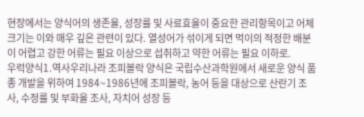현장에서는 양식어의 생존율, 성장률 및 사료효율이 중요한 관리항목이고 어체 크기는 이와 매우 깊은 관련이 있다. 열성어가 섞이게 되면 먹이의 적정한 배분이 어렵고 강한 어류는 필요 이상으로 섭취하고 약한 어류는 필요 이하로.
우럭양식1.역사우리나라 조피볼락 양식은 국립수산과학원에서 새로운 양식 품종 개발을 위하여 1984~1986년에 조피볼락, 농어 등을 대상으로 산란기 조사, 수정률 및 부화율 조사, 자치어 성장 등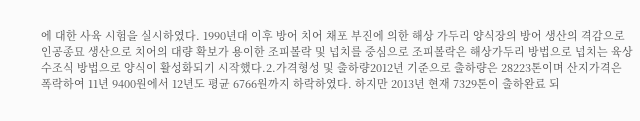에 대한 사육 시험을 실시하였다. 1990년대 이후 방어 치어 채포 부진에 의한 해상 가두리 양식장의 방어 생산의 격감으로 인공종묘 생산으로 치어의 대량 확보가 용이한 조피볼락 및 넙치를 중심으로 조피볼락은 해상가두리 방법으로 넙치는 육상 수조식 방법으로 양식이 활성화되기 시작했다.2.가격형성 및 출하량2012년 기준으로 출하량은 28223톤이며 산지가격은 폭락하여 11년 9400원에서 12년도 평균 6766원까지 하락하였다. 하지만 2013년 현재 7329톤이 출하완료 되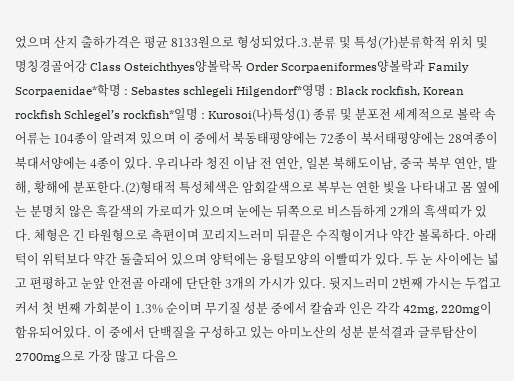었으며 산지 출하가격은 평균 8133원으로 형성되었다.3.분류 및 특성(가)분류학적 위치 및 명칭경골어강 Class Osteichthyes양볼락목 Order Scorpaeniformes양볼락과 Family Scorpaenidae*학명 : Sebastes schlegeli Hilgendorf*영명 : Black rockfish, Korean rockfish Schlegel’s rockfish*일명 : Kurosoi(나)특성(1) 종류 및 분포전 세계적으로 볼락 속 어류는 104종이 알려져 있으며 이 중에서 북동태평양에는 72종이 북서태평양에는 28여종이 북대서양에는 4종이 있다. 우리나라 청진 이남 전 연안, 일본 북해도이남, 중국 북부 연안, 발해, 황해에 분포한다.(2)형태적 특성체색은 암회갈색으로 복부는 연한 빛을 나타내고 몸 옆에는 분명치 않은 흑갈색의 가로띠가 있으며 눈에는 뒤쪽으로 비스듬하게 2개의 흑색띠가 있다. 체형은 긴 타원형으로 측편이며 꼬리지느러미 뒤끝은 수직형이거나 약간 볼록하다. 아래턱이 위턱보다 약간 돌출되어 있으며 양턱에는 융털모양의 이빨띠가 있다. 두 눈 사이에는 넓고 편평하고 눈앞 안전골 아래에 단단한 3개의 가시가 있다. 뒷지느러미 2번째 가시는 두껍고 커서 첫 번째 가회분이 1.3% 순이며 무기질 성분 중에서 칼슘과 인은 각각 42mg, 220mg이 함유되어있다. 이 중에서 단백질을 구성하고 있는 아미노산의 성분 분석결과 글루탐산이 2700mg으로 가장 많고 다음으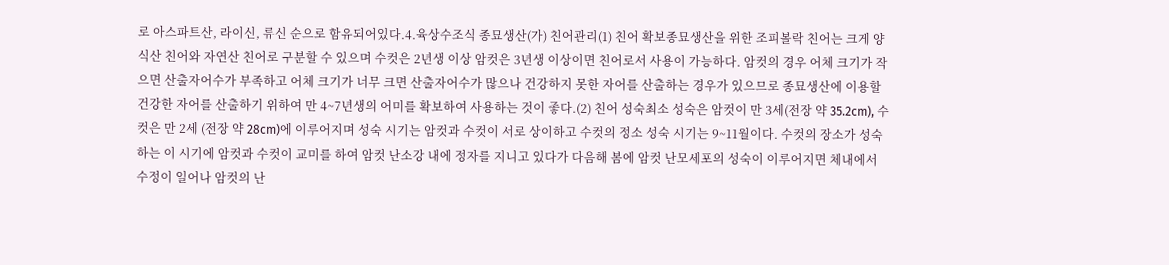로 아스파트산, 라이신, 류신 순으로 함유되어있다.4.육상수조식 종묘생산(가) 친어관리(1) 친어 확보종묘생산을 위한 조피볼락 친어는 크게 양식산 친어와 자연산 친어로 구분할 수 있으며 수컷은 2년생 이상 암컷은 3년생 이상이면 친어로서 사용이 가능하다. 암컷의 경우 어체 크기가 작으면 산출자어수가 부족하고 어체 크기가 너무 크면 산출자어수가 많으나 건강하지 못한 자어를 산출하는 경우가 있으므로 종묘생산에 이용할 건강한 자어를 산출하기 위하여 만 4~7년생의 어미를 확보하여 사용하는 것이 좋다.(2) 친어 성숙최소 성숙은 암컷이 만 3세(전장 약 35.2cm), 수컷은 만 2세 (전장 약 28cm)에 이루어지며 성숙 시기는 암컷과 수컷이 서로 상이하고 수컷의 정소 성숙 시기는 9~11월이다. 수컷의 장소가 성숙하는 이 시기에 암컷과 수컷이 교미를 하여 암컷 난소강 내에 정자를 지니고 있다가 다음해 봄에 암컷 난모세포의 성숙이 이루어지면 체내에서 수정이 일어나 암컷의 난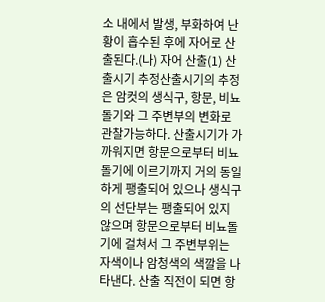소 내에서 발생, 부화하여 난황이 흡수된 후에 자어로 산출된다.(나) 자어 산출(1) 산출시기 추정산출시기의 추정은 암컷의 생식구, 항문, 비뇨돌기와 그 주변부의 변화로 관찰가능하다. 산출시기가 가까워지면 항문으로부터 비뇨돌기에 이르기까지 거의 동일하게 팽출되어 있으나 생식구의 선단부는 팽출되어 있지 않으며 항문으로부터 비뇨돌기에 걸쳐서 그 주변부위는 자색이나 암청색의 색깔을 나타낸다. 산출 직전이 되면 항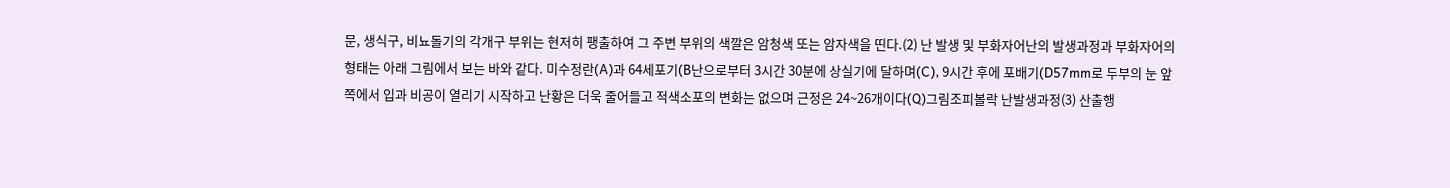문, 생식구, 비뇨돌기의 각개구 부위는 현저히 팽출하여 그 주변 부위의 색깔은 암청색 또는 암자색을 띤다.(2) 난 발생 및 부화자어난의 발생과정과 부화자어의 형태는 아래 그림에서 보는 바와 같다. 미수정란(A)과 64세포기(B난으로부터 3시간 30분에 상실기에 달하며(C), 9시간 후에 포배기(D57mm로 두부의 눈 앞쪽에서 입과 비공이 열리기 시작하고 난황은 더욱 줄어들고 적색소포의 변화는 없으며 근정은 24~26개이다(Q)그림조피볼락 난발생과정(3) 산출행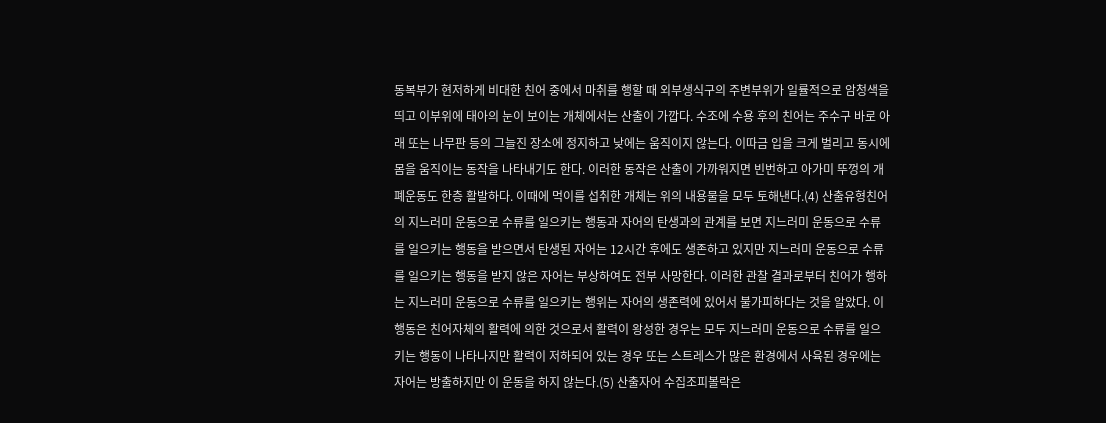동복부가 현저하게 비대한 친어 중에서 마취를 행할 때 외부생식구의 주변부위가 일률적으로 암청색을 띄고 이부위에 태아의 눈이 보이는 개체에서는 산출이 가깝다. 수조에 수용 후의 친어는 주수구 바로 아래 또는 나무판 등의 그늘진 장소에 정지하고 낮에는 움직이지 않는다. 이따금 입을 크게 벌리고 동시에 몸을 움직이는 동작을 나타내기도 한다. 이러한 동작은 산출이 가까워지면 빈번하고 아가미 뚜껑의 개폐운동도 한층 활발하다. 이때에 먹이를 섭취한 개체는 위의 내용물을 모두 토해낸다.(4) 산출유형친어의 지느러미 운동으로 수류를 일으키는 행동과 자어의 탄생과의 관계를 보면 지느러미 운동으로 수류를 일으키는 행동을 받으면서 탄생된 자어는 12시간 후에도 생존하고 있지만 지느러미 운동으로 수류를 일으키는 행동을 받지 않은 자어는 부상하여도 전부 사망한다. 이러한 관찰 결과로부터 친어가 행하는 지느러미 운동으로 수류를 일으키는 행위는 자어의 생존력에 있어서 불가피하다는 것을 알았다. 이 행동은 친어자체의 활력에 의한 것으로서 활력이 왕성한 경우는 모두 지느러미 운동으로 수류를 일으키는 행동이 나타나지만 활력이 저하되어 있는 경우 또는 스트레스가 많은 환경에서 사육된 경우에는 자어는 방출하지만 이 운동을 하지 않는다.(5) 산출자어 수집조피볼락은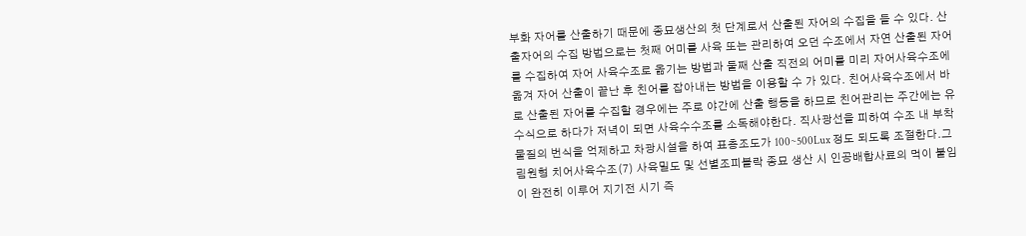부화 자어를 산출하기 때문에 종묘생산의 첫 단계로서 산출된 자어의 수집을 들 수 있다. 산출자어의 수집 방법으로는 첫째 어미를 사육 또는 관리하여 오던 수조에서 자연 산출된 자어를 수집하여 자어 사육수조로 옮기는 방법과 둘째 산출 직전의 어미를 미리 자어사육수조에 옮겨 자어 산출이 끝난 후 친어를 잡아내는 방법을 이용할 수 가 있다. 친어사육수조에서 바로 산출된 자어를 수집할 경우에는 주로 야간에 산출 행동을 하므로 친어관리는 주간에는 유수식으로 하다가 저녁이 되면 사육수수조를 소독해야한다. 직사광선을 피하여 수조 내 부착물질의 번식을 억제하고 차광시설을 하여 표층조도가 100~500Lux 정도 되도록 조절한다.그림원형 치어사육수조(7) 사육밀도 및 선별조피볼락 종묘 생산 시 인공배합사료의 먹이 붙임이 완전히 이루어 지기전 시기 즉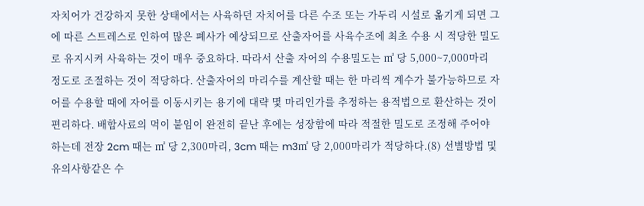자치어가 건강하지 못한 상태에서는 사육하던 자치어를 다른 수조 또는 가두리 시설로 옮기게 되면 그에 따른 스트레스로 인하여 많은 폐사가 예상되므로 산출자어를 사육수조에 최초 수용 시 적당한 밀도로 유지시켜 사육하는 것이 매우 중요하다. 따라서 산출 자어의 수용밀도는 ㎥ 당 5,000~7,000마리 정도로 조절하는 것이 적당하다. 산출자어의 마리수를 계산할 때는 한 마리씩 계수가 불가능하므로 자어를 수용할 때에 자어를 이동시키는 용기에 대략 몇 마리인가를 추정하는 용적법으로 환산하는 것이 편리하다. 배합사료의 먹이 붙임이 완전히 끝난 후에는 성장함에 따라 적절한 밀도로 조정해 주어야 하는데 전장 2cm 때는 ㎥ 당 2,300마리, 3cm 때는 m3㎥ 당 2,000마리가 적당하다.(8) 선별방법 및 유의사항같은 수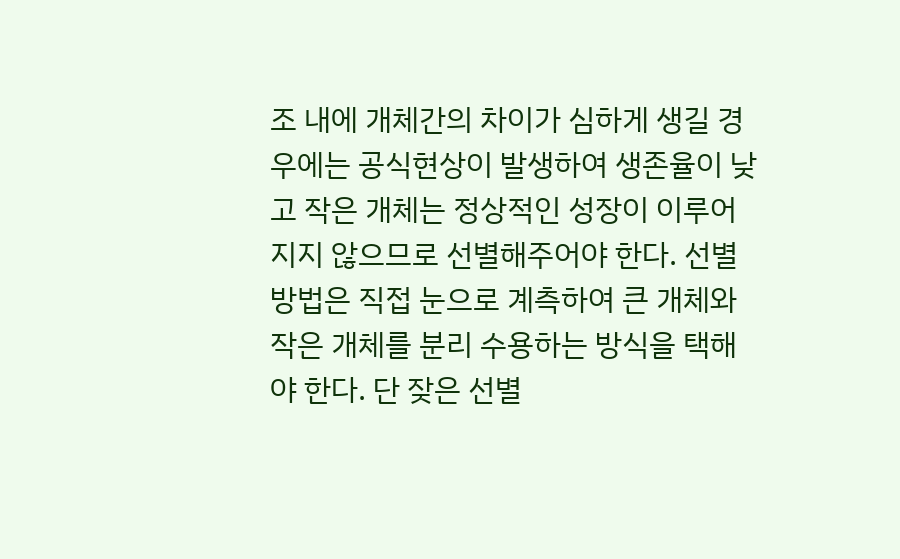조 내에 개체간의 차이가 심하게 생길 경우에는 공식현상이 발생하여 생존율이 낮고 작은 개체는 정상적인 성장이 이루어지지 않으므로 선별해주어야 한다. 선별방법은 직접 눈으로 계측하여 큰 개체와 작은 개체를 분리 수용하는 방식을 택해야 한다. 단 잦은 선별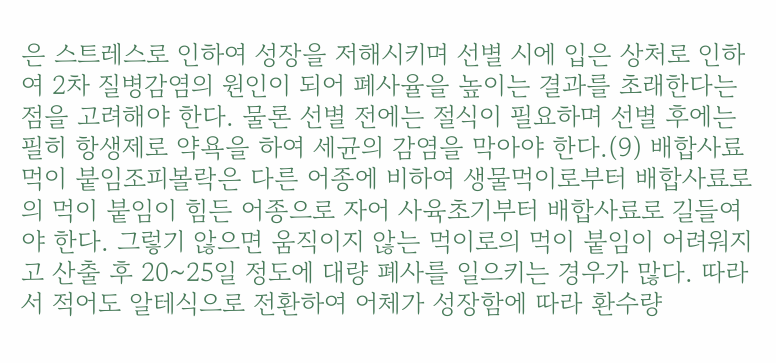은 스트레스로 인하여 성장을 저해시키며 선별 시에 입은 상처로 인하여 2차 질병감염의 원인이 되어 폐사율을 높이는 결과를 초래한다는 점을 고려해야 한다. 물론 선별 전에는 절식이 필요하며 선별 후에는 필히 항생제로 약욕을 하여 세균의 감염을 막아야 한다.(9) 배합사료 먹이 붙임조피볼락은 다른 어종에 비하여 생물먹이로부터 배합사료로의 먹이 붙임이 힘든 어종으로 자어 사육초기부터 배합사료로 길들여야 한다. 그렇기 않으면 움직이지 않는 먹이로의 먹이 붙임이 어려워지고 산출 후 20~25일 정도에 대량 폐사를 일으키는 경우가 많다. 따라서 적어도 알테식으로 전환하여 어체가 성장함에 따라 환수량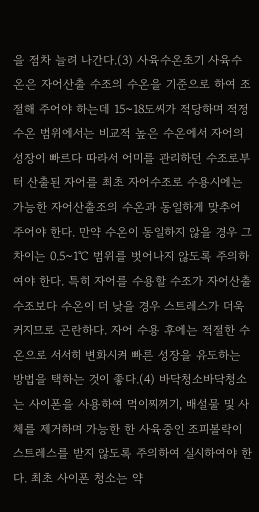을 점차 늘려 나간다.(3) 사육수온초기 사육수온은 자어산출 수조의 수온을 기준으로 하여 조절해 주어야 하는데 15~18도씨가 적당하며 적정 수온 범위에서는 비교적 높은 수온에서 자어의 성장이 빠르다 따라서 어미를 관리하던 수조로부터 산출된 자어를 최초 자어수조로 수용시에는 가능한 자어산출조의 수온과 동일하게 맞추어 주어야 한다. 만약 수온이 동일하지 않을 경우 그 차이는 0.5~1℃ 범위를 벗어나지 않도록 주의하여야 한다. 특히 자어를 수용할 수조가 자어산출 수조보다 수온이 더 낮을 경우 스트레스가 더욱 커지므로 곤란하다. 자어 수용 후에는 적절한 수온으로 서서히 변화시켜 빠른 성장을 유도하는 방법을 택하는 것이 좋다.(4) 바닥청소바닥청소는 사이폰을 사용하여 먹이찌꺼기, 배설물 및 사체를 제거하며 가능한 한 사육중인 조피볼락이 스트레스를 받지 않도록 주의하여 실시하여야 한다. 최초 사이폰 청소는 약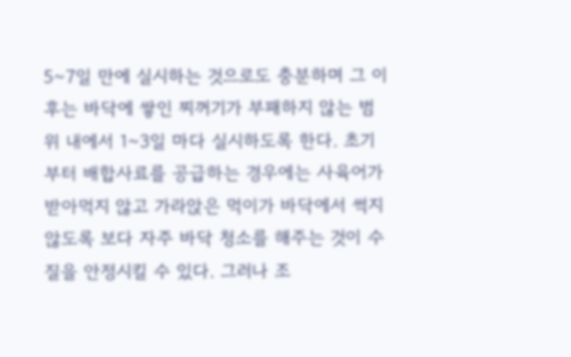5~7일 만에 실시하는 것으로도 충분하며 그 이후는 바닥에 쌓인 찌꺼기가 부패하지 않는 범위 내에서 1~3일 마다 실시하도록 한다. 초기부터 배합사료를 공급하는 경우에는 사육어가 받아먹지 않고 가라앉은 먹이가 바닥에서 썩지 않도록 보다 자주 바닥 청소를 해주는 것이 수질을 안정시킬 수 있다. 그러나 조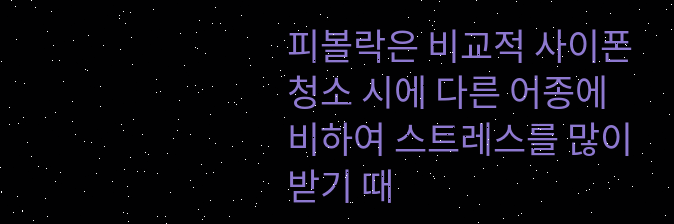피볼락은 비교적 사이폰 청소 시에 다른 어종에 비하여 스트레스를 많이 받기 때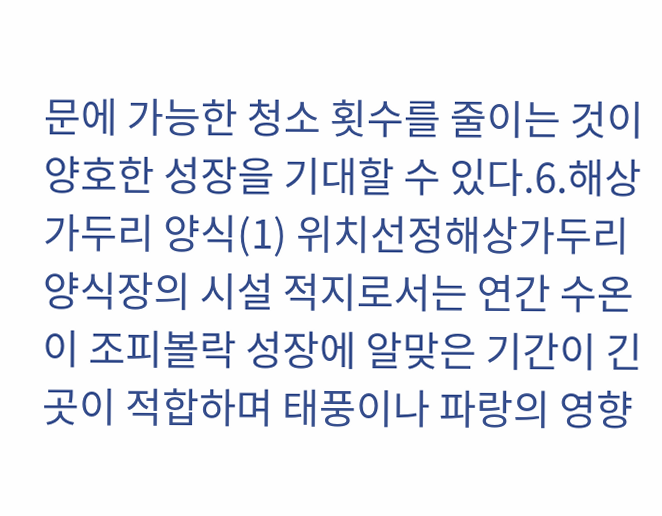문에 가능한 청소 횟수를 줄이는 것이 양호한 성장을 기대할 수 있다.6.해상가두리 양식(1) 위치선정해상가두리 양식장의 시설 적지로서는 연간 수온이 조피볼락 성장에 알맞은 기간이 긴 곳이 적합하며 태풍이나 파랑의 영향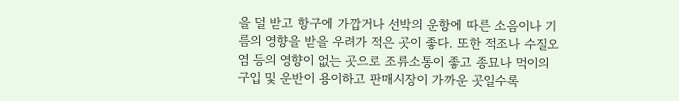을 덜 받고 항구에 가깝거나 선박의 운항에 따른 소음이나 기름의 영향을 받을 우려가 적은 곳이 좋다. 또한 적조나 수질오염 등의 영향이 없는 곳으로 조류소통이 좋고 종묘나 먹이의 구입 및 운반이 용이하고 판매시장이 가까운 곳일수록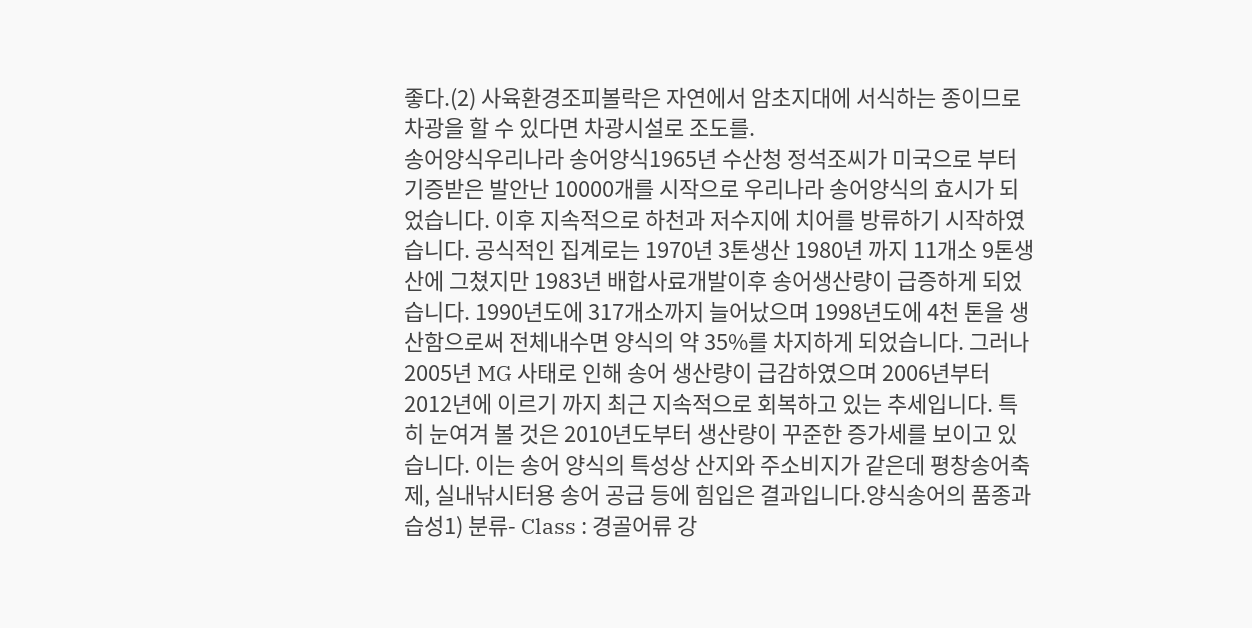좋다.(2) 사육환경조피볼락은 자연에서 암초지대에 서식하는 종이므로 차광을 할 수 있다면 차광시설로 조도를.
송어양식우리나라 송어양식1965년 수산청 정석조씨가 미국으로 부터 기증받은 발안난 10000개를 시작으로 우리나라 송어양식의 효시가 되었습니다. 이후 지속적으로 하천과 저수지에 치어를 방류하기 시작하였습니다. 공식적인 집계로는 1970년 3톤생산 1980년 까지 11개소 9톤생산에 그쳤지만 1983년 배합사료개발이후 송어생산량이 급증하게 되었습니다. 1990년도에 317개소까지 늘어났으며 1998년도에 4천 톤을 생산함으로써 전체내수면 양식의 약 35%를 차지하게 되었습니다. 그러나 2005년 MG 사태로 인해 송어 생산량이 급감하였으며 2006년부터 2012년에 이르기 까지 최근 지속적으로 회복하고 있는 추세입니다. 특히 눈여겨 볼 것은 2010년도부터 생산량이 꾸준한 증가세를 보이고 있습니다. 이는 송어 양식의 특성상 산지와 주소비지가 같은데 평창송어축제, 실내낚시터용 송어 공급 등에 힘입은 결과입니다.양식송어의 품종과 습성1) 분류- Class : 경골어류 강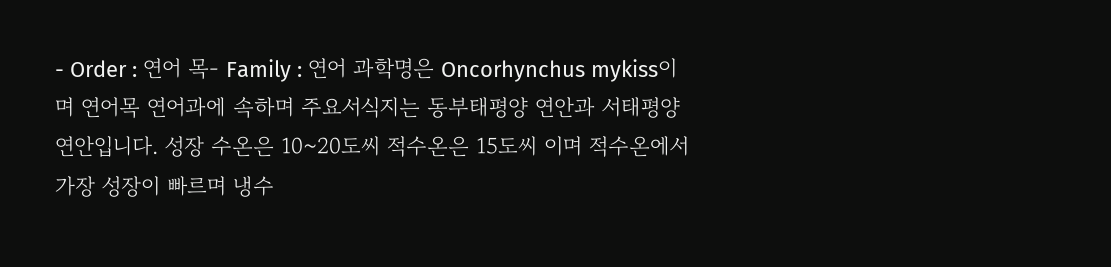- Order : 연어 목- Family : 연어 과학명은 Oncorhynchus mykiss이며 연어목 연어과에 속하며 주요서식지는 동부태평양 연안과 서태평양 연안입니다. 성장 수온은 10~20도씨 적수온은 15도씨 이며 적수온에서 가장 성장이 빠르며 냉수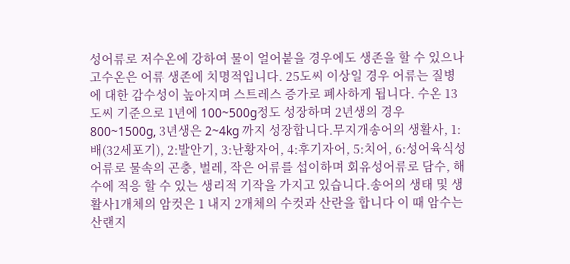성어류로 저수온에 강하여 물이 얼어붙을 경우에도 생존을 할 수 있으나 고수온은 어류 생존에 치명적입니다. 25도씨 이상일 경우 어류는 질병에 대한 감수성이 높아지며 스트레스 증가로 폐사하게 됩니다. 수온 13도씨 기준으로 1년에 100~500g정도 성장하며 2년생의 경우 800~1500g, 3년생은 2~4kg 까지 성장합니다.무지개송어의 생활사, 1:배(32세포기), 2:발안기, 3:난황자어, 4:후기자어, 5:치어, 6:성어육식성 어류로 물속의 곤충, 벌레, 작은 어류를 섭이하며 회유성어류로 담수, 해수에 적응 할 수 있는 생리적 기작을 가지고 있습니다.송어의 생태 및 생활사1개체의 암컷은 1 내지 2개체의 수컷과 산란을 합니다 이 때 암수는 산랜지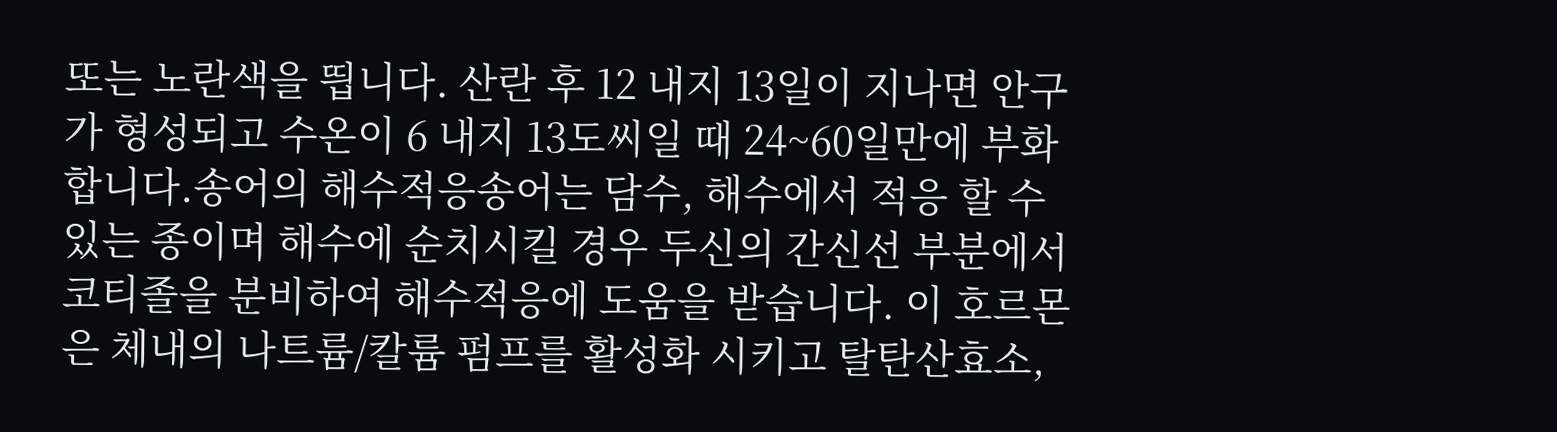또는 노란색을 띕니다. 산란 후 12 내지 13일이 지나면 안구가 형성되고 수온이 6 내지 13도씨일 때 24~60일만에 부화합니다.송어의 해수적응송어는 담수, 해수에서 적응 할 수 있는 종이며 해수에 순치시킬 경우 두신의 간신선 부분에서 코티졸을 분비하여 해수적응에 도움을 받습니다. 이 호르몬은 체내의 나트륨/칼륨 펌프를 활성화 시키고 탈탄산효소,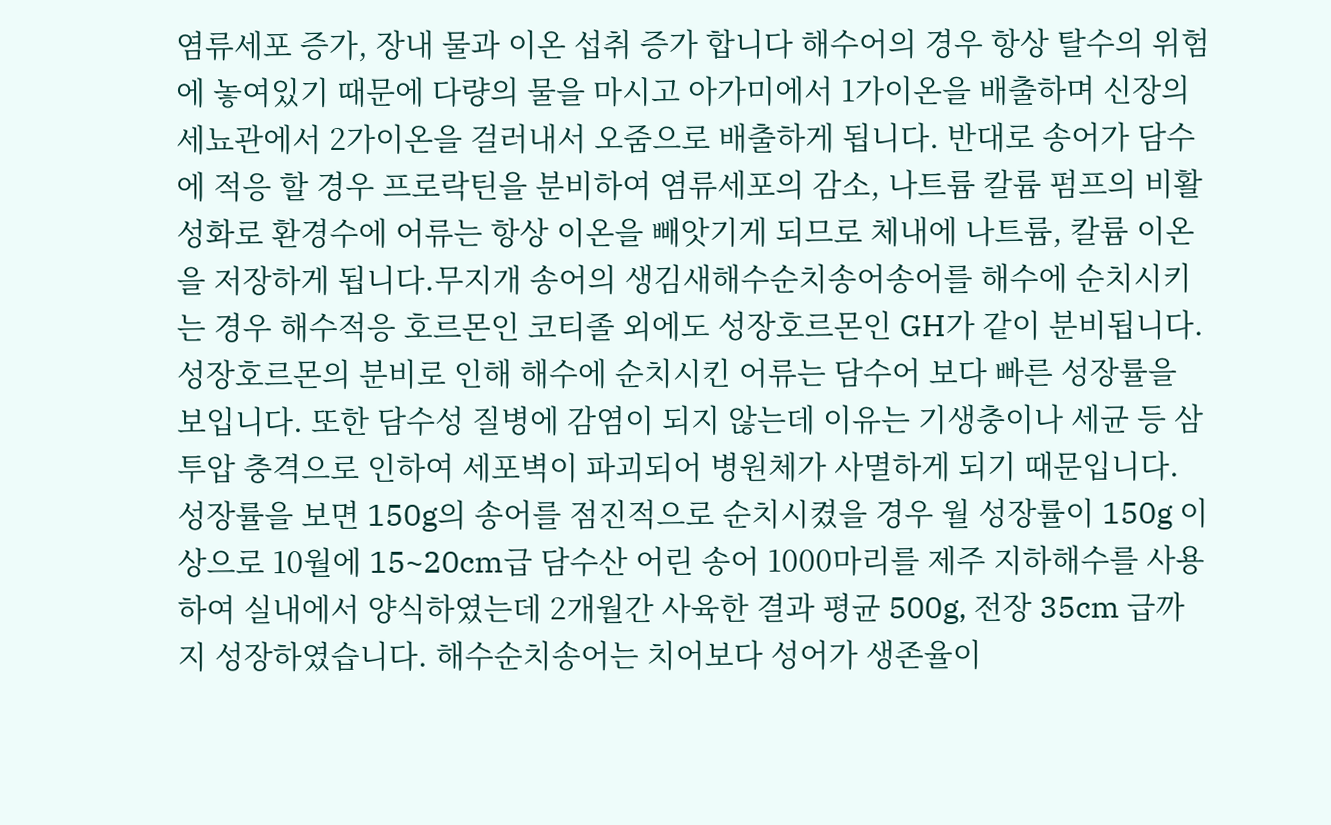염류세포 증가, 장내 물과 이온 섭취 증가 합니다 해수어의 경우 항상 탈수의 위험에 놓여있기 때문에 다량의 물을 마시고 아가미에서 1가이온을 배출하며 신장의 세뇨관에서 2가이온을 걸러내서 오줌으로 배출하게 됩니다. 반대로 송어가 담수에 적응 할 경우 프로락틴을 분비하여 염류세포의 감소, 나트륨 칼륨 펌프의 비활성화로 환경수에 어류는 항상 이온을 빼앗기게 되므로 체내에 나트륨, 칼륨 이온을 저장하게 됩니다.무지개 송어의 생김새해수순치송어송어를 해수에 순치시키는 경우 해수적응 호르몬인 코티졸 외에도 성장호르몬인 GH가 같이 분비됩니다. 성장호르몬의 분비로 인해 해수에 순치시킨 어류는 담수어 보다 빠른 성장률을 보입니다. 또한 담수성 질병에 감염이 되지 않는데 이유는 기생충이나 세균 등 삼투압 충격으로 인하여 세포벽이 파괴되어 병원체가 사멸하게 되기 때문입니다. 성장률을 보면 150g의 송어를 점진적으로 순치시켰을 경우 월 성장률이 150g 이상으로 10월에 15~20cm급 담수산 어린 송어 1000마리를 제주 지하해수를 사용하여 실내에서 양식하였는데 2개월간 사육한 결과 평균 500g, 전장 35cm 급까지 성장하였습니다. 해수순치송어는 치어보다 성어가 생존율이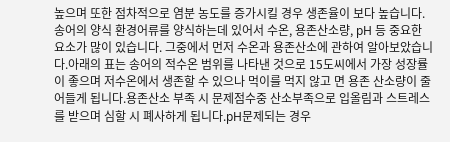높으며 또한 점차적으로 염분 농도를 증가시킬 경우 생존율이 보다 높습니다.송어의 양식 환경어류를 양식하는데 있어서 수온, 용존산소량, pH 등 중요한 요소가 많이 있습니다. 그중에서 먼저 수온과 용존산소에 관하여 알아보았습니다.아래의 표는 송어의 적수온 범위를 나타낸 것으로 15도씨에서 가장 성장률이 좋으며 저수온에서 생존할 수 있으나 먹이를 먹지 않고 면 용존 산소량이 줄어들게 됩니다.용존산소 부족 시 문제점수중 산소부족으로 입올림과 스트레스를 받으며 심할 시 폐사하게 됩니다.pH문제되는 경우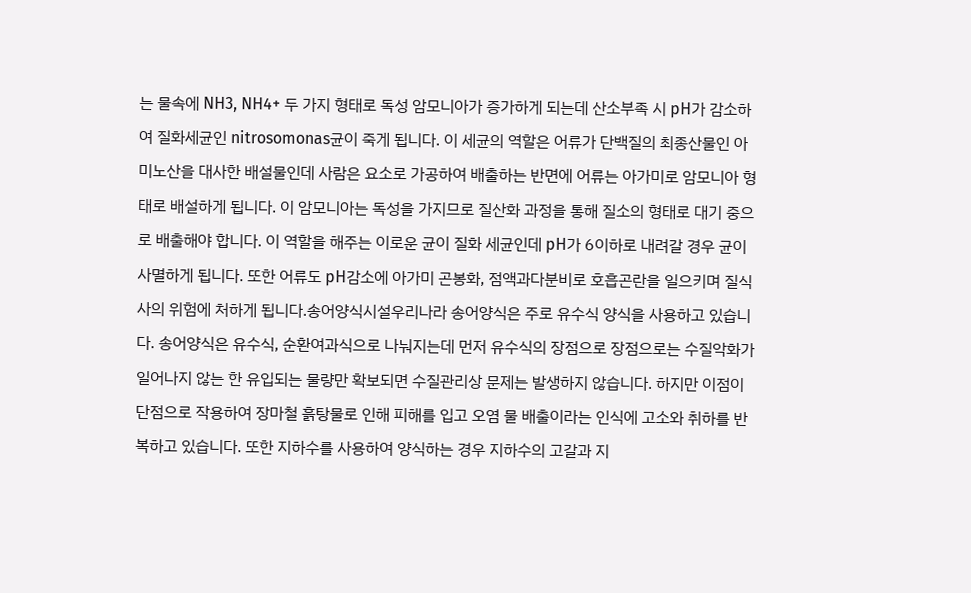는 물속에 NH3, NH4+ 두 가지 형태로 독성 암모니아가 증가하게 되는데 산소부족 시 pH가 감소하여 질화세균인 nitrosomonas균이 죽게 됩니다. 이 세균의 역할은 어류가 단백질의 최종산물인 아미노산을 대사한 배설물인데 사람은 요소로 가공하여 배출하는 반면에 어류는 아가미로 암모니아 형태로 배설하게 됩니다. 이 암모니아는 독성을 가지므로 질산화 과정을 통해 질소의 형태로 대기 중으로 배출해야 합니다. 이 역할을 해주는 이로운 균이 질화 세균인데 pH가 6이하로 내려갈 경우 균이 사멸하게 됩니다. 또한 어류도 pH감소에 아가미 곤봉화, 점액과다분비로 호흡곤란을 일으키며 질식사의 위험에 처하게 됩니다.송어양식시설우리나라 송어양식은 주로 유수식 양식을 사용하고 있습니다. 송어양식은 유수식, 순환여과식으로 나눠지는데 먼저 유수식의 장점으로 장점으로는 수질악화가 일어나지 않는 한 유입되는 물량만 확보되면 수질관리상 문제는 발생하지 않습니다. 하지만 이점이 단점으로 작용하여 장마철 흙탕물로 인해 피해를 입고 오염 물 배출이라는 인식에 고소와 취하를 반복하고 있습니다. 또한 지하수를 사용하여 양식하는 경우 지하수의 고갈과 지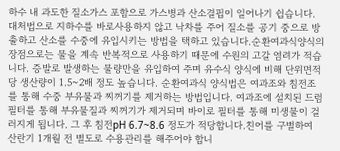하수 내 과도한 질소가스 포함으로 가스병과 산소결핍이 일어나기 쉽습니다. 대처법으로 지하수를 바로사용하지 않고 낙차를 주어 질소를 공기 중으로 방출하고 산소를 수중에 유입시키는 방법을 택하고 있습니다.순환여과식양식의 장점으로는 물을 계속 반복적으로 사용하기 때문에 수원의 고갈 염려가 적습니다. 증발로 발생하는 물량만을 유입하여 주며 유수식 양식에 비해 단위면적당 생산량이 1.5~2배 정도 높습니다. 순환여과식 양식법은 여과조와 침전조를 통해 수중 부유물과 찌꺼기를 제거하는 방법입니다. 여과조에 설치된 드럼필터를 통해 부유물질과 찌꺼기가 제거되며 바이로 필터를 통해 미생물이 걸러지게 됩니다. 그 후 침전pH 6.7~8.6 정도가 적당합니다.친어를 구별하여 산란기 1개월 전 별도로 수용관리를 해주어야 합니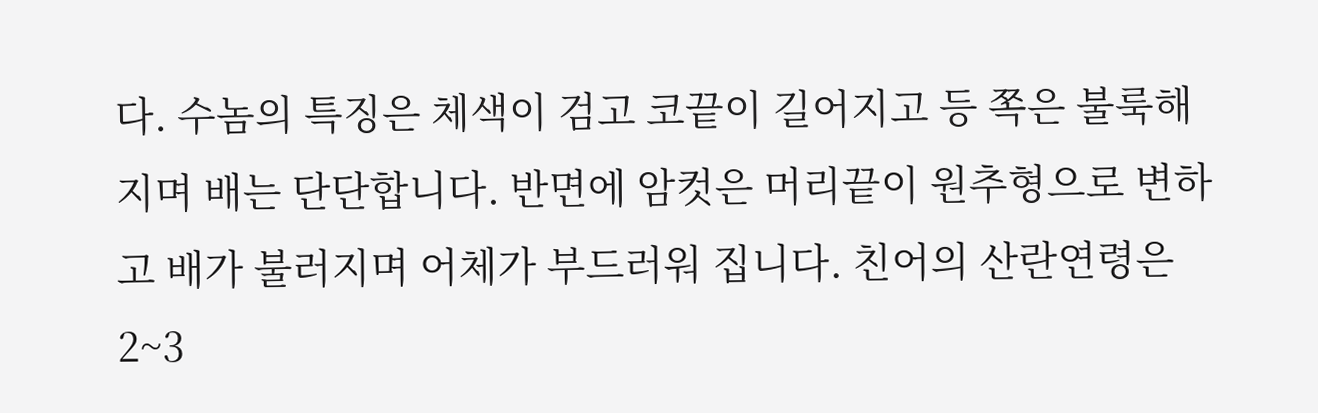다. 수놈의 특징은 체색이 검고 코끝이 길어지고 등 쪽은 불룩해지며 배는 단단합니다. 반면에 암컷은 머리끝이 원추형으로 변하고 배가 불러지며 어체가 부드러워 집니다. 친어의 산란연령은 2~3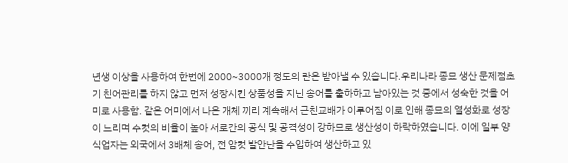년생 이상을 사용하여 한번에 2000~3000개 정도의 란은 받아낼 수 있습니다.우리나라 종묘 생산 문제점초기 친어관리를 하지 않고 먼저 성장시킨 상품성을 지닌 송어를 출하하고 남아있는 것 중에서 성숙한 것을 어미로 사용함. 같은 어미에서 나온 개체 끼리 계속해서 근친교배가 이루어짐 이로 인해 종묘의 열성화로 성장이 느리며 수컷의 비율이 높아 서로간의 공식 및 공격성이 강하므로 생산성이 하락하였습니다. 이에 일부 양식업자는 외국에서 3배체 송어, 전 암컷 발안난을 수입하여 생산하고 있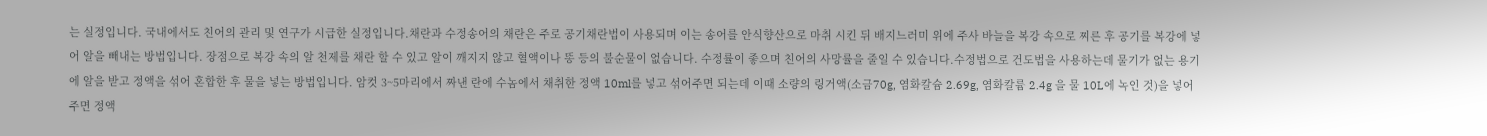는 실정입니다. 국내에서도 친어의 관리 및 연구가 시급한 실정입니다.채란과 수정송어의 채란은 주로 공기채란법이 사용되며 이는 송어를 안식향산으로 마취 시킨 뒤 배지느러미 위에 주사 바늘을 복강 속으로 찌른 후 공기를 복강에 넣어 알을 빼내는 방법입니다. 장점으로 복강 속의 알 천제를 채란 할 수 있고 알이 깨지지 않고 혈액이나 똥 등의 불순물이 없습니다. 수정률이 좋으며 친어의 사망률을 줄일 수 있습니다.수정법으로 건도법을 사용하는데 물기가 없는 용기에 알을 받고 정액을 섞어 혼합한 후 물을 넣는 방법입니다. 암컷 3~5마리에서 짜낸 란에 수놈에서 채취한 정액 10ml를 넣고 섞어주면 되는데 이때 소량의 링거액(소금70g, 염화칼슘 2.69g, 염화칼륨 2.4g 을 물 10L에 녹인 것)을 넣어 주면 정액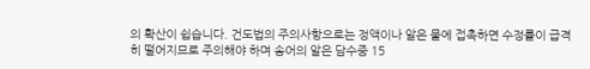의 확산이 쉽습니다. 건도법의 주의사항으로는 정액이나 알은 물에 접촉하면 수정률이 급격히 떨어지므로 주의해야 하며 송어의 알은 담수중 15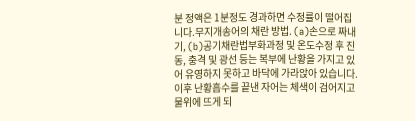분 정액은 1분정도 경과하면 수정률이 떨어집니다.무지개송어의 채란 방법. (a)손으로 짜내기, (b)공기채란법부화과정 및 온도수정 후 진동, 충격 및 광선 등는 복부에 난황을 가지고 있어 유영하지 못하고 바닥에 가라앉아 있습니다. 이후 난황흡수를 끝낸 자어는 체색이 검어지고 물위에 뜨게 되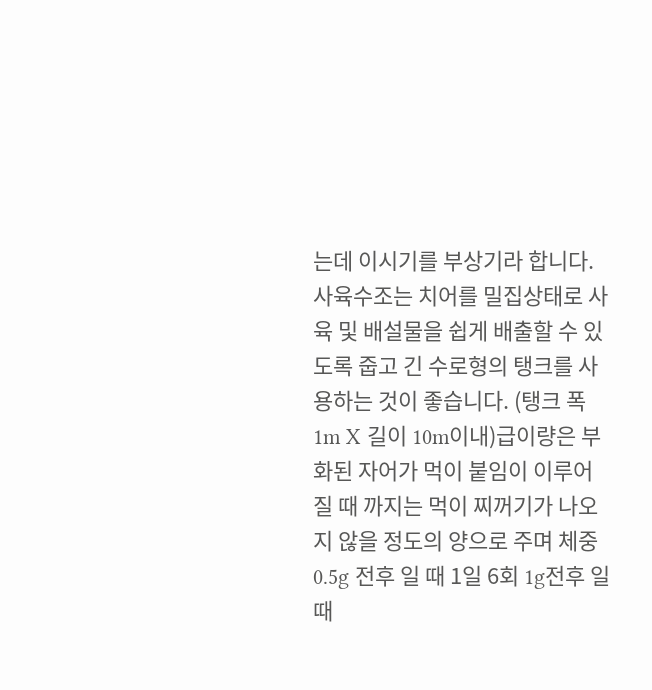는데 이시기를 부상기라 합니다. 사육수조는 치어를 밀집상태로 사육 및 배설물을 쉽게 배출할 수 있도록 줍고 긴 수로형의 탱크를 사용하는 것이 좋습니다. (탱크 폭 1m X 길이 10m이내)급이량은 부화된 자어가 먹이 붙임이 이루어질 때 까지는 먹이 찌꺼기가 나오지 않을 정도의 양으로 주며 체중 0.5g 전후 일 때 1일 6회 1g전후 일 때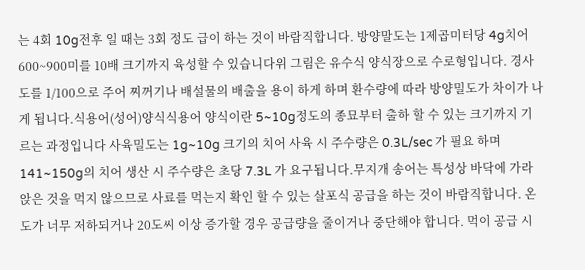는 4회 10g전후 일 때는 3회 정도 급이 하는 것이 바람직합니다. 방양말도는 1제곱미터당 4g치어 600~900미를 10배 크기까지 육성할 수 있습니다위 그림은 유수식 양식장으로 수로형입니다. 경사도를 1/100으로 주어 찌꺼기나 배설물의 배출을 용이 하게 하며 환수량에 따라 방양밀도가 차이가 나게 됩니다.식용어(성어)양식식용어 양식이란 5~10g정도의 종묘부터 출하 할 수 있는 크기까지 기르는 과정입니다 사육밀도는 1g~10g 크기의 치어 사육 시 주수량은 0.3L/sec 가 필요 하며 141~150g의 치어 생산 시 주수량은 초당 7.3L 가 요구됩니다.무지개 송어는 특성상 바닥에 가라앉은 것을 먹지 않으므로 사료를 먹는지 확인 할 수 있는 살포식 공급을 하는 것이 바람직합니다. 온도가 너무 저하되거나 20도씨 이상 증가할 경우 공급량을 줄이거나 중단해야 합니다. 먹이 공급 시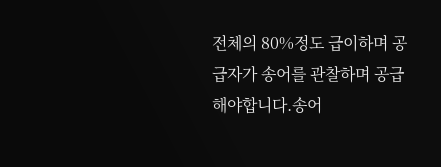전체의 80%정도 급이하며 공급자가 송어를 관찰하며 공급해야합니다.송어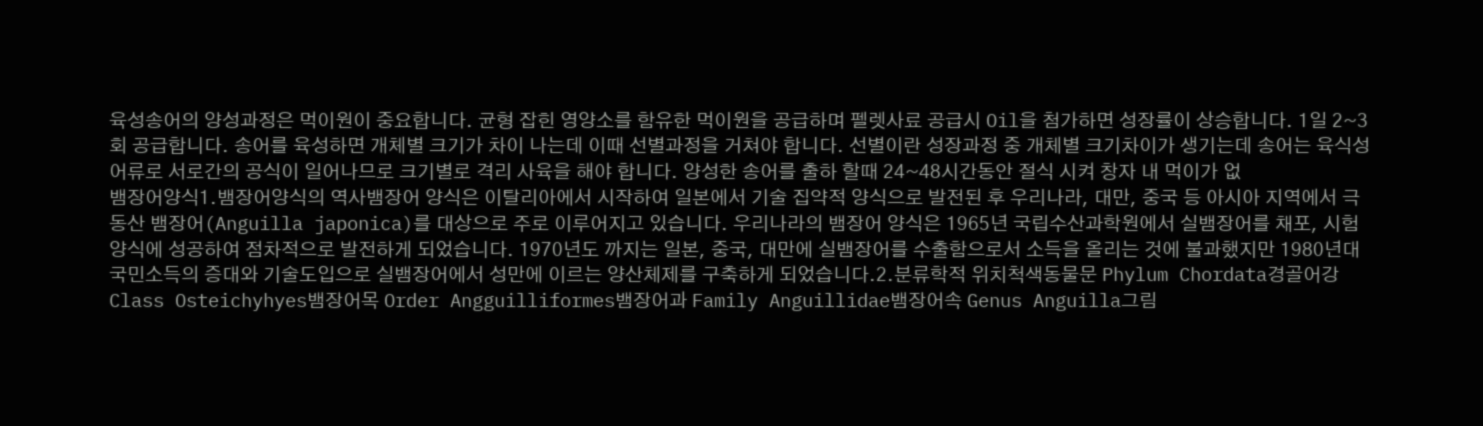육성송어의 양성과정은 먹이원이 중요합니다. 균형 잡힌 영양소를 함유한 먹이원을 공급하며 펠렛사료 공급시 Oil을 첨가하면 성장률이 상승합니다. 1일 2~3회 공급합니다. 송어를 육성하면 개체별 크기가 차이 나는데 이때 선별과정을 거쳐야 합니다. 선별이란 성장과정 중 개체별 크기차이가 생기는데 송어는 육식성 어류로 서로간의 공식이 일어나므로 크기별로 격리 사육을 해야 합니다. 양성한 송어를 출하 할때 24~48시간동안 절식 시켜 창자 내 먹이가 없
뱀장어양식1.뱀장어양식의 역사뱀장어 양식은 이탈리아에서 시작하여 일본에서 기술 집약적 양식으로 발전된 후 우리나라, 대만, 중국 등 아시아 지역에서 극동산 뱀장어(Anguilla japonica)를 대상으로 주로 이루어지고 있습니다. 우리나라의 뱀장어 양식은 1965년 국립수산과학원에서 실뱀장어를 채포, 시험양식에 성공하여 점차적으로 발전하게 되었습니다. 1970년도 까지는 일본, 중국, 대만에 실뱀장어를 수출함으로서 소득을 올리는 것에 불과했지만 1980년대 국민소득의 증대와 기술도입으로 실뱀장어에서 성만에 이르는 양산체제를 구축하게 되었습니다.2.분류학적 위치척색동물문 Phylum Chordata경골어강 Class Osteichyhyes뱀장어목 Order Angguilliformes뱀장어과 Family Anguillidae뱀장어속 Genus Anguilla그림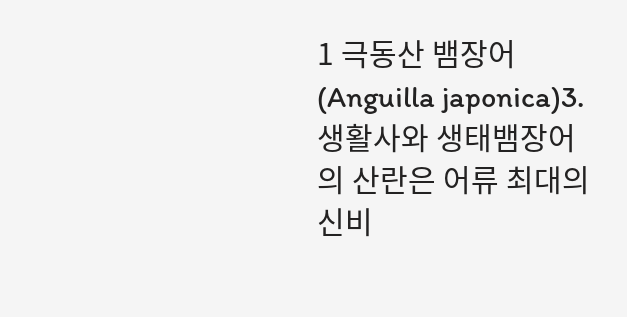1 극동산 뱀장어(Anguilla japonica)3.생활사와 생태뱀장어의 산란은 어류 최대의 신비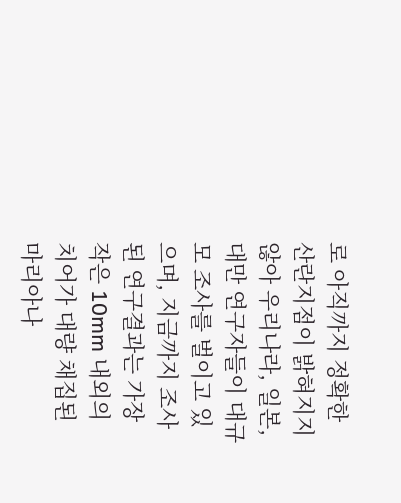로 아직까지 정확한 산란지점이 밝혀지지 않아 우리나라, 일본, 대만 연구자들이 대규모 조사를 벌이고 있으며, 지금까지 조사된 연구결과는 가장 작은 10mm 내외의 치어가 대량 채집된 마리아나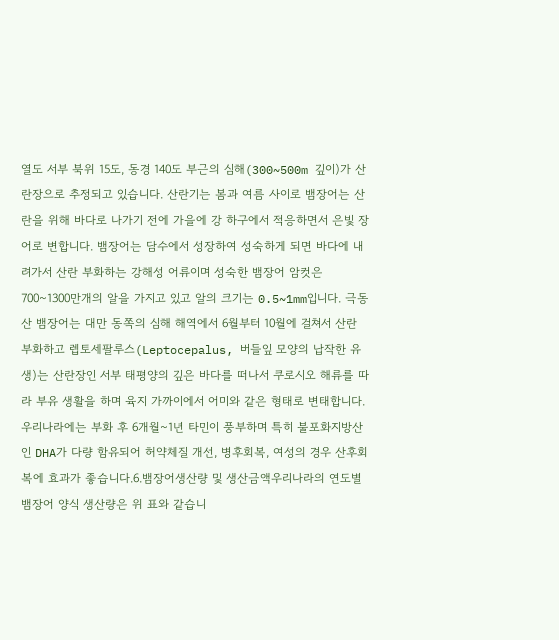열도 서부 북위 15도, 동경 140도 부근의 심해(300~500m 깊이)가 산란장으로 추정되고 있습니다. 산란기는 봄과 여름 사이로 뱀장어는 산란을 위해 바다로 나가기 전에 가을에 강 하구에서 적응하면서 은빛 장어로 변합니다. 뱀장어는 담수에서 성장하여 성숙하게 되면 바다에 내려가서 산란 부화하는 강해성 어류이며 성숙한 뱀장어 암컷은 700~1300만개의 알을 가지고 있고 알의 크기는 0.5~1mm입니다. 극동산 뱀장어는 대만 동쪽의 심해 해역에서 6월부터 10월에 걸쳐서 산란 부화하고 렙토세팔루스(Leptocepalus, 버들잎 모양의 납작한 유생)는 산란장인 서부 태평양의 깊은 바다를 떠나서 쿠로시오 해류를 따라 부유 생활을 하며 육지 가까이에서 어미와 같은 형태로 변태합니다. 우리나라에는 부화 후 6개월~1년 타민이 풍부하며 특히 불포화지방산인 DHA가 다량 함유되어 허약체질 개선, 병후회복, 여성의 경우 산후회복에 효과가 좋습니다.6.뱀장어생산량 및 생산금액우리나라의 연도별 뱀장어 양식 생산량은 위 표와 같습니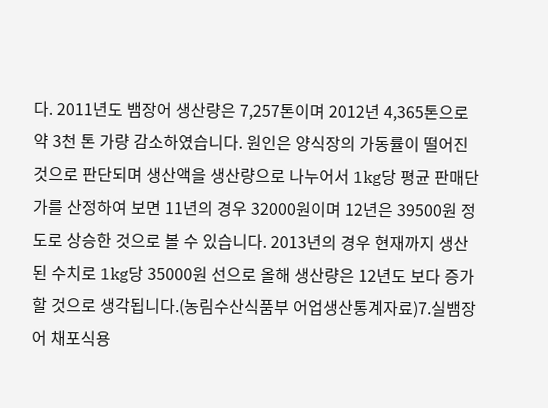다. 2011년도 뱀장어 생산량은 7,257톤이며 2012년 4,365톤으로 약 3천 톤 가량 감소하였습니다. 원인은 양식장의 가동률이 떨어진 것으로 판단되며 생산액을 생산량으로 나누어서 1kg당 평균 판매단가를 산정하여 보면 11년의 경우 32000원이며 12년은 39500원 정도로 상승한 것으로 볼 수 있습니다. 2013년의 경우 현재까지 생산된 수치로 1kg당 35000원 선으로 올해 생산량은 12년도 보다 증가할 것으로 생각됩니다.(농림수산식품부 어업생산통계자료)7.실뱀장어 채포식용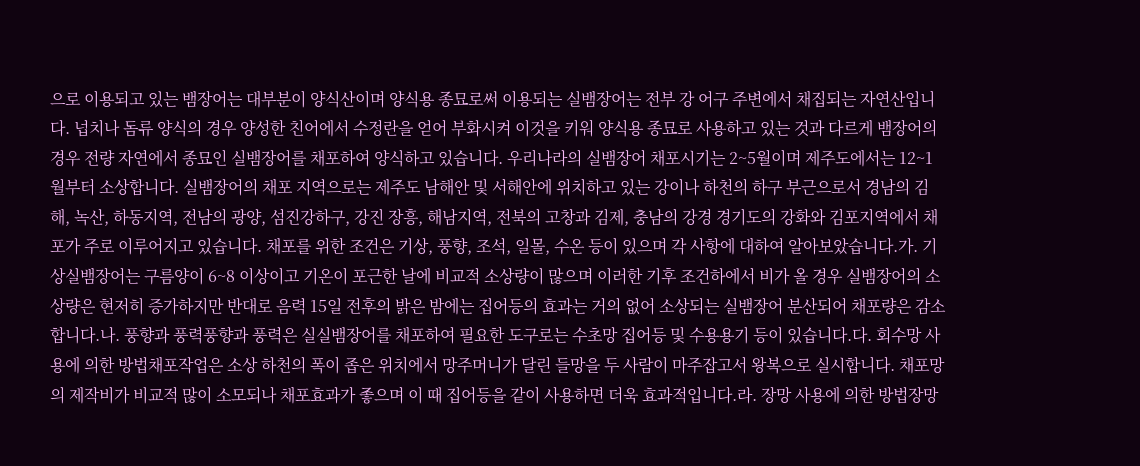으로 이용되고 있는 뱀장어는 대부분이 양식산이며 양식용 종묘로써 이용되는 실뱀장어는 전부 강 어구 주변에서 채집되는 자연산입니다. 넙치나 돔류 양식의 경우 양성한 친어에서 수정란을 얻어 부화시켜 이것을 키워 양식용 종묘로 사용하고 있는 것과 다르게 뱀장어의 경우 전량 자연에서 종묘인 실뱀장어를 채포하여 양식하고 있습니다. 우리나라의 실뱀장어 채포시기는 2~5월이며 제주도에서는 12~1월부터 소상합니다. 실뱀장어의 채포 지역으로는 제주도 남해안 및 서해안에 위치하고 있는 강이나 하천의 하구 부근으로서 경남의 김해, 녹산, 하동지역, 전남의 광양, 섬진강하구, 강진 장흥, 해남지역, 전북의 고창과 김제, 충남의 강경 경기도의 강화와 김포지역에서 채포가 주로 이루어지고 있습니다. 채포를 위한 조건은 기상, 풍향, 조석, 일몰, 수온 등이 있으며 각 사항에 대하여 알아보았습니다.가. 기상실뱀장어는 구름양이 6~8 이상이고 기온이 포근한 날에 비교적 소상량이 많으며 이러한 기후 조건하에서 비가 올 경우 실뱀장어의 소상량은 현저히 증가하지만 반대로 음력 15일 전후의 밝은 밤에는 집어등의 효과는 거의 없어 소상되는 실뱀장어 분산되어 채포량은 감소합니다.나. 풍향과 풍력풍향과 풍력은 실실뱀장어를 채포하여 필요한 도구로는 수초망 집어등 및 수용용기 등이 있습니다.다. 회수망 사용에 의한 방법채포작업은 소상 하천의 폭이 좁은 위치에서 망주머니가 달린 들망을 두 사람이 마주잡고서 왕복으로 실시합니다. 채포망의 제작비가 비교적 많이 소모되나 채포효과가 좋으며 이 때 집어등을 같이 사용하면 더욱 효과적입니다.라. 장망 사용에 의한 방법장망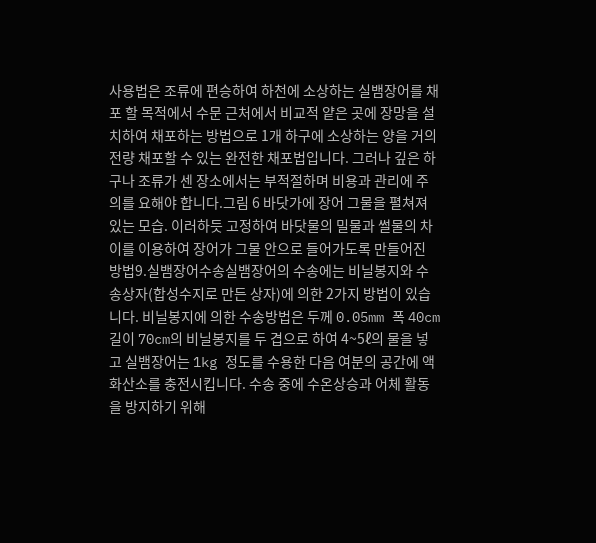사용법은 조류에 편승하여 하천에 소상하는 실뱀장어를 채포 할 목적에서 수문 근처에서 비교적 얕은 곳에 장망을 설치하여 채포하는 방법으로 1개 하구에 소상하는 양을 거의 전량 채포할 수 있는 완전한 채포법입니다. 그러나 깊은 하구나 조류가 센 장소에서는 부적절하며 비용과 관리에 주의를 요해야 합니다.그림 6 바닷가에 장어 그물을 펼쳐져 있는 모습. 이러하듯 고정하여 바닷물의 밀물과 썰물의 차이를 이용하여 장어가 그물 안으로 들어가도록 만들어진 방법9.실뱀장어수송실뱀장어의 수송에는 비닐봉지와 수송상자(합성수지로 만든 상자)에 의한 2가지 방법이 있습니다. 비닐봉지에 의한 수송방법은 두께 0.05mm 폭 40cm 길이 70cm의 비닐봉지를 두 겹으로 하여 4~5ℓ의 물을 넣고 실뱀장어는 1kg 정도를 수용한 다음 여분의 공간에 액화산소를 충전시킵니다. 수송 중에 수온상승과 어체 활동을 방지하기 위해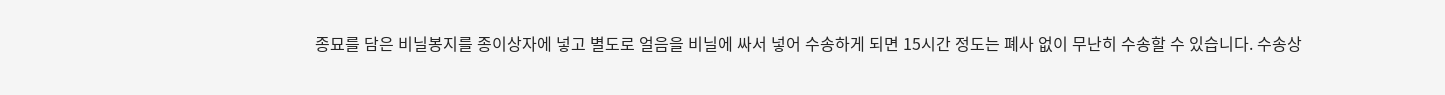종묘를 담은 비닐봉지를 종이상자에 넣고 별도로 얼음을 비닐에 싸서 넣어 수송하게 되면 15시간 정도는 폐사 없이 무난히 수송할 수 있습니다. 수송상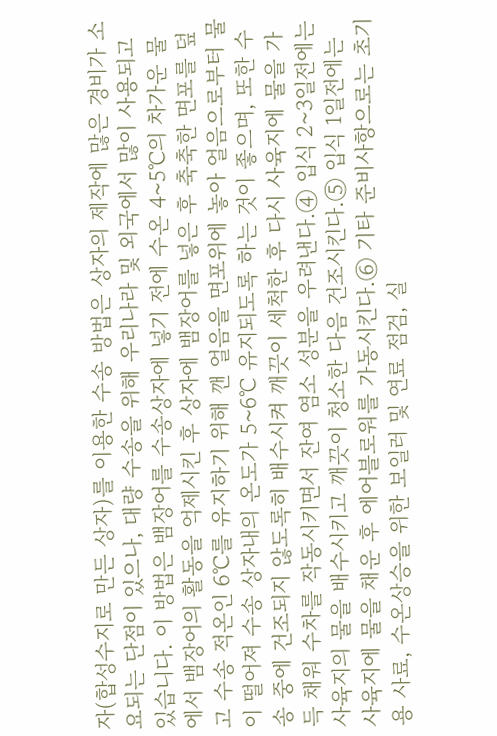자(합성수지로 만든 상자)를 이용한 수송 방법은 상자의 제작에 많은 경비가 소요되는 단점이 있으나, 대량 수송을 위해 우리나라 및 외국에서 많이 사용되고 있습니다. 이 방법은 뱀장어를 수송상자에 넣기 전에 수온 4~5℃의 차가운 물에서 뱀장어의 활동을 억제시킨 후 상자에 뱀장어를 넣은 후 축축한 면포를 덮고 수송 적온인 6℃를 유지하기 위해 깬 얼음을 면포위에 놓아 얼음으로부터 물이 떨어져 수송 상자내의 온도가 5~6℃ 유지되도록 하는 것이 좋으며, 또한 수송 중에 건조되지 않도록히 배수시켜 깨끗이 세척한 후 다시 사육지에 물을 가득 채워 수차를 작동시키면서 잔여 염소 성분을 우려낸다.④ 입식 2~3일전에는 사육지의 물을 배수시키고 깨끗이 청소한 다음 건조시킨다.⑤ 입식 1일전에는 사육지에 물을 채운 후 에어블로워를 가동시킨다.⑥ 기타 준비사항으로는 초기용 사료, 수온상승을 위한 보일러 및 연료 점검, 실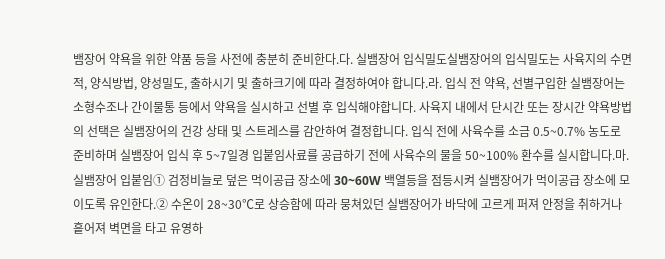뱀장어 약욕을 위한 약품 등을 사전에 충분히 준비한다.다. 실뱀장어 입식밀도실뱀장어의 입식밀도는 사육지의 수면적, 양식방법, 양성밀도, 출하시기 및 출하크기에 따라 결정하여야 합니다.라. 입식 전 약욕, 선별구입한 실뱀장어는 소형수조나 간이물통 등에서 약욕을 실시하고 선별 후 입식해야합니다. 사육지 내에서 단시간 또는 장시간 약욕방법의 선택은 실뱀장어의 건강 상태 및 스트레스를 감안하여 결정합니다. 입식 전에 사육수를 소금 0.5~0.7% 농도로 준비하며 실뱀장어 입식 후 5~7일경 입붙임사료를 공급하기 전에 사육수의 물을 50~100% 환수를 실시합니다.마. 실뱀장어 입붙임① 검정비늘로 덮은 먹이공급 장소에 30~60W 백열등을 점등시켜 실뱀장어가 먹이공급 장소에 모이도록 유인한다.② 수온이 28~30℃로 상승함에 따라 뭉쳐있던 실뱀장어가 바닥에 고르게 퍼져 안정을 취하거나 흩어져 벽면을 타고 유영하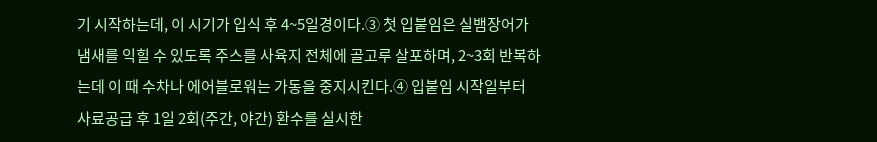기 시작하는데, 이 시기가 입식 후 4~5일경이다.③ 첫 입붙임은 실뱀장어가 냄새를 익힐 수 있도록 주스를 사육지 전체에 골고루 살포하며, 2~3회 반복하는데 이 때 수차나 에어블로워는 가동을 중지시킨다.④ 입붙임 시작일부터 사료공급 후 1일 2회(주간, 야간) 환수를 실시한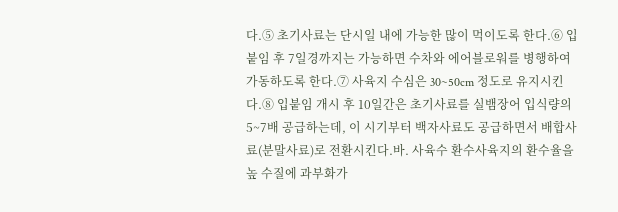다.⑤ 초기사료는 단시일 내에 가능한 많이 먹이도록 한다.⑥ 입붙임 후 7일경까지는 가능하면 수차와 에어블로워를 병행하여 가동하도록 한다.⑦ 사육지 수심은 30~50cm 정도로 유지시킨다.⑧ 입붙임 개시 후 10일간은 초기사료를 실뱀장어 입식량의 5~7배 공급하는데, 이 시기부터 백자사료도 공급하면서 배합사료(분말사료)로 전환시킨다.바. 사육수 환수사육지의 환수율을 높 수질에 과부화가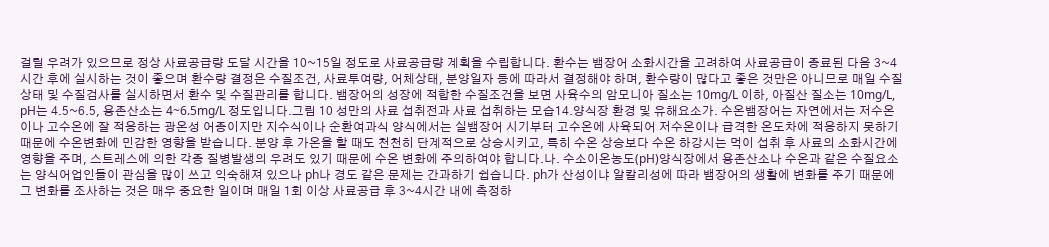걸릴 우려가 있으므로 정상 사료공급량 도달 시간을 10~15일 정도로 사료공급량 계획을 수립합니다. 환수는 뱀장어 소화시간을 고려하여 사료공급이 종료된 다음 3~4시간 후에 실시하는 것이 좋으며 환수량 결정은 수질조건, 사료투여량, 어체상태, 분양일자 등에 따라서 결정해야 하며, 환수량이 많다고 좋은 것만은 아니므로 매일 수질상태 및 수질검사를 실시하면서 환수 및 수질관리를 합니다. 뱀장어의 성장에 적합한 수질조건을 보면 사육수의 암모니아 질소는 10mg/L 이하, 아질산 질소는 10mg/L, pH는 4.5~6.5, 용존산소는 4~6.5mg/L 정도입니다.그림 10 성만의 사료 섭취전과 사료 섭취하는 모습14.양식장 환경 및 유해요소가. 수온뱀장어는 자연에서는 저수온이나 고수온에 잘 적응하는 광온성 어종이지만 지수식이나 순환여과식 양식에서는 실뱀장어 시기부터 고수온에 사육되어 저수온이나 급격한 온도차에 적응하지 못하기 때문에 수온변화에 민감한 영향을 받습니다. 분양 후 가온을 할 때도 천천히 단계적으로 상승시키고, 특히 수온 상승보다 수온 하강시는 먹이 섭취 후 사료의 소화시간에 영향을 주며, 스트레스에 의한 각종 질병발생의 우려도 있기 때문에 수온 변화에 주의하여야 합니다.나. 수소이온농도(pH)양식장에서 용존산소나 수온과 같은 수질요소는 양식어업인들이 관심을 많이 쓰고 익숙해져 있으나 ph나 경도 같은 문제는 간과하기 쉽습니다. ph가 산성이냐 알칼리성에 따라 뱀장어의 생활에 변화를 주기 때문에 그 변화를 조사하는 것은 매우 중요한 일이며 매일 1회 이상 사료공급 후 3~4시간 내에 측정하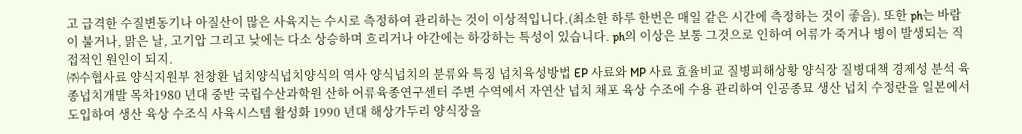고 급격한 수질변동기나 아질산이 많은 사육지는 수시로 측정하여 관리하는 것이 이상적입니다.(최소한 하루 한번은 매일 같은 시간에 측정하는 것이 좋음). 또한 ph는 바람이 불거나, 맑은 날, 고기압 그리고 낮에는 다소 상승하며 흐리거나 야간에는 하강하는 특성이 있습니다. ph의 이상은 보통 그것으로 인하여 어류가 죽거나 병이 발생되는 직접적인 원인이 되지.
㈜수협사료 양식지원부 천창환 넙치양식넙치양식의 역사 양식넙치의 분류와 특징 넙치육성방법 EP 사료와 MP 사료 효율비교 질병피해상황 양식장 질병대책 경제성 분석 육종넙치개발 목차1980 년대 중반 국립수산과학원 산하 어류육종연구센터 주변 수역에서 자연산 넙치 채포 육상 수조에 수용 관리하여 인공종묘 생산 넙치 수정란을 일본에서 도입하여 생산 육상 수조식 사육시스템 활성화 1990 년대 해상가두리 양식장을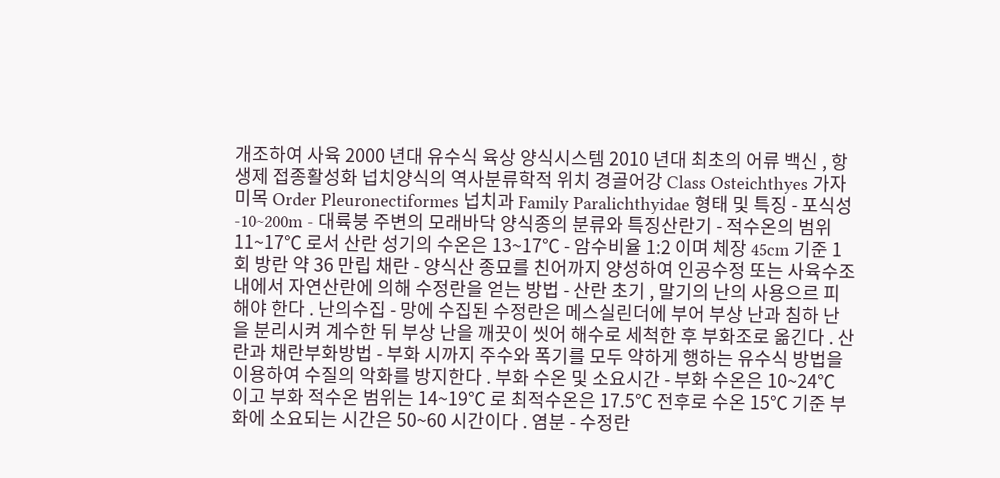개조하여 사육 2000 년대 유수식 육상 양식시스템 2010 년대 최초의 어류 백신 , 항생제 접종활성화 넙치양식의 역사분류학적 위치 경골어강 Class Osteichthyes 가자미목 Order Pleuronectiformes 넙치과 Family Paralichthyidae 형태 및 특징 - 포식성 -10~200m - 대륙붕 주변의 모래바닥 양식종의 분류와 특징산란기 - 적수온의 범위 11~17℃ 로서 산란 성기의 수온은 13~17℃ - 암수비율 1:2 이며 체장 45cm 기준 1 회 방란 약 36 만립 채란 - 양식산 종묘를 친어까지 양성하여 인공수정 또는 사육수조 내에서 자연산란에 의해 수정란을 얻는 방법 - 산란 초기 , 말기의 난의 사용으르 피해야 한다 . 난의수집 - 망에 수집된 수정란은 메스실린더에 부어 부상 난과 침하 난을 분리시켜 계수한 뒤 부상 난을 깨끗이 씻어 해수로 세척한 후 부화조로 옮긴다 . 산란과 채란부화방법 - 부화 시까지 주수와 폭기를 모두 약하게 행하는 유수식 방법을 이용하여 수질의 악화를 방지한다 . 부화 수온 및 소요시간 - 부화 수온은 10~24℃ 이고 부화 적수온 범위는 14~19℃ 로 최적수온은 17.5℃ 전후로 수온 15℃ 기준 부화에 소요되는 시간은 50~60 시간이다 . 염분 - 수정란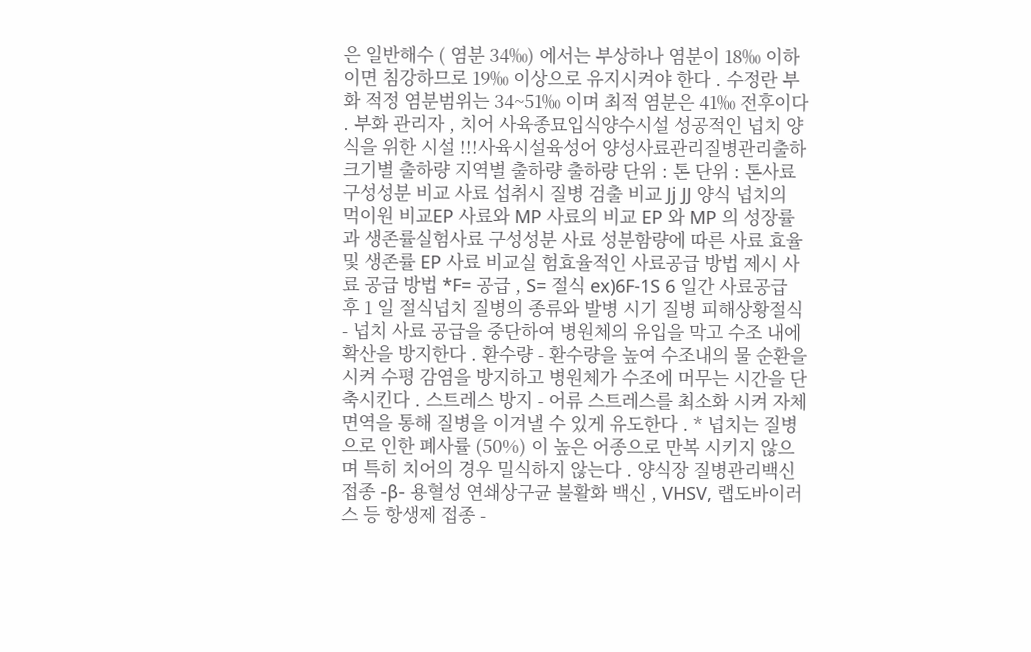은 일반해수 ( 염분 34‰) 에서는 부상하나 염분이 18‰ 이하이면 침강하므로 19‰ 이상으로 유지시켜야 한다 . 수정란 부화 적정 염분범위는 34~51‰ 이며 최적 염분은 41‰ 전후이다 . 부화 관리자 , 치어 사육종묘입식양수시설 성공적인 넙치 양식을 위한 시설 !!!사육시설육성어 양성사료관리질병관리출하크기별 출하량 지역별 출하량 출하량 단위 : 톤 단위 : 톤사료 구성성분 비교 사료 섭취시 질병 검출 비교 Jj JJ 양식 넙치의 먹이원 비교EP 사료와 MP 사료의 비교 EP 와 MP 의 성장률과 생존률실험사료 구성성분 사료 성분함량에 따른 사료 효율 및 생존률 EP 사료 비교실 험효율적인 사료공급 방법 제시 사료 공급 방법 *F= 공급 , S= 절식 ex)6F-1S 6 일간 사료공급 후 1 일 절식넙치 질병의 종류와 발병 시기 질병 피해상황절식 - 넙치 사료 공급을 중단하여 병원체의 유입을 막고 수조 내에 확산을 방지한다 . 환수량 - 환수량을 높여 수조내의 물 순환을 시켜 수평 감염을 방지하고 병원체가 수조에 머무는 시간을 단축시킨다 . 스트레스 방지 - 어류 스트레스를 최소화 시켜 자체 면역을 통해 질병을 이겨낼 수 있게 유도한다 . * 넙치는 질병으로 인한 폐사률 (50%) 이 높은 어종으로 만복 시키지 않으며 특히 치어의 경우 밀식하지 않는다 . 양식장 질병관리백신접종 -β- 용혈성 연쇄상구균 불활화 백신 , VHSV, 랩도바이러스 등 항생제 접종 -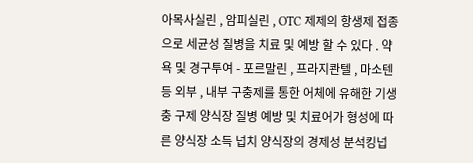아목사실린 , 암피실린 , OTC 제제의 항생제 접종으로 세균성 질병을 치료 및 예방 할 수 있다 . 약욕 및 경구투여 - 포르말린 , 프라지콴텔 , 마소텐 등 외부 , 내부 구충제를 통한 어체에 유해한 기생충 구제 양식장 질병 예방 및 치료어가 형성에 따른 양식장 소득 넙치 양식장의 경제성 분석킹넙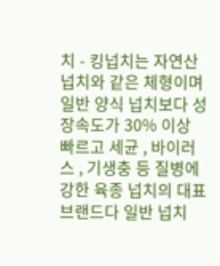치 - 킹넙치는 자연산 넙치와 같은 체형이며 일반 양식 넙치보다 성장속도가 30% 이상 빠르고 세균 , 바이러스 , 기생충 등 질병에 강한 육종 넙치의 대표 브랜드다 일반 넙치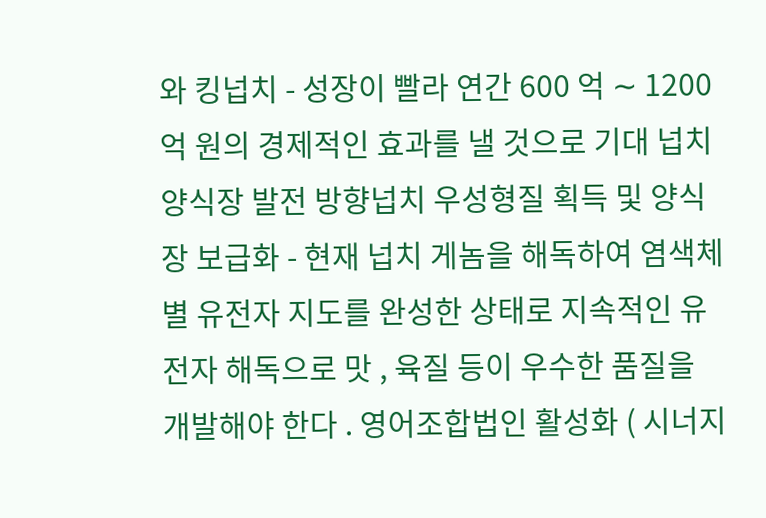와 킹넙치 - 성장이 빨라 연간 600 억 ∼ 1200 억 원의 경제적인 효과를 낼 것으로 기대 넙치 양식장 발전 방향넙치 우성형질 획득 및 양식장 보급화 - 현재 넙치 게놈을 해독하여 염색체별 유전자 지도를 완성한 상태로 지속적인 유전자 해독으로 맛 , 육질 등이 우수한 품질을 개발해야 한다 . 영어조합법인 활성화 ( 시너지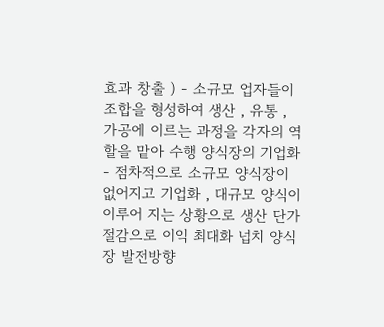효과 창출 ) - 소규모 업자들이 조합을 형성하여 생산 , 유통 , 가공에 이르는 과정을 각자의 역할을 맡아 수행 양식장의 기업화 - 점차적으로 소규모 양식장이 없어지고 기업화 , 대규모 양식이 이루어 지는 상황으로 생산 단가 절감으로 이익 최대화 넙치 양식장 발전방향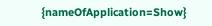{nameOfApplication=Show}